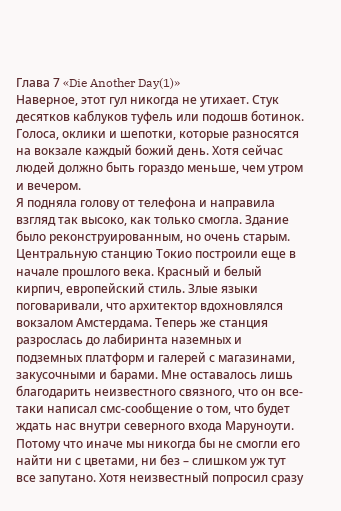Глава 7 «Die Another Day(1)»
Наверное, этот гул никогда не утихает. Стук десятков каблуков туфель или подошв ботинок. Голоса, оклики и шепотки, которые разносятся на вокзале каждый божий день. Хотя сейчас людей должно быть гораздо меньше, чем утром и вечером.
Я подняла голову от телефона и направила взгляд так высоко, как только смогла. Здание было реконструированным, но очень старым. Центральную станцию Токио построили еще в начале прошлого века. Красный и белый кирпич, европейский стиль. Злые языки поговаривали, что архитектор вдохновлялся вокзалом Амстердама. Теперь же станция разрослась до лабиринта наземных и подземных платформ и галерей с магазинами, закусочными и барами. Мне оставалось лишь благодарить неизвестного связного, что он все-таки написал смс-сообщение о том, что будет ждать нас внутри северного входа Маруноути. Потому что иначе мы никогда бы не смогли его найти ни с цветами, ни без – слишком уж тут все запутано. Хотя неизвестный попросил сразу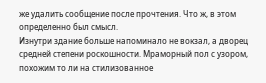же удалить сообщение после прочтения. Что ж, в этом определенно был смысл.
Изнутри здание больше напоминало не вокзал, а дворец средней степени роскошности. Мраморный пол с узором, похожим то ли на стилизованное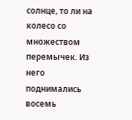солнце, то ли на колесо со множеством перемычек. Из него поднимались восемь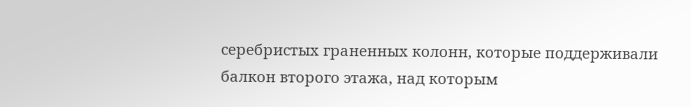серебристых граненных колонн, которые поддерживали балкон второго этажа, над которым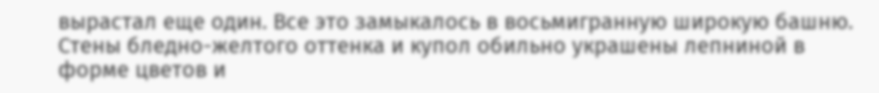вырастал еще один. Все это замыкалось в восьмигранную широкую башню. Стены бледно-желтого оттенка и купол обильно украшены лепниной в форме цветов и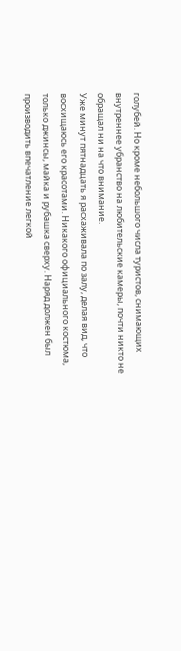голубей. Но кроме небольшого числа туристов, снимающих внутреннее убранство на любительские камеры, почти никто не обращал ни на что внимание.
Уже минут пятнадцать я расхаживала по залу, делая вид, что восхищаюсь его красотами. Никакого официального костюма, только джинсы, майка и рубашка сверху. Наряд должен был производить впечатление легкой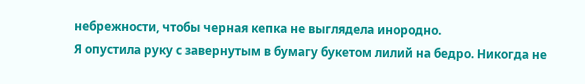небрежности, чтобы черная кепка не выглядела инородно.
Я опустила руку с завернутым в бумагу букетом лилий на бедро. Никогда не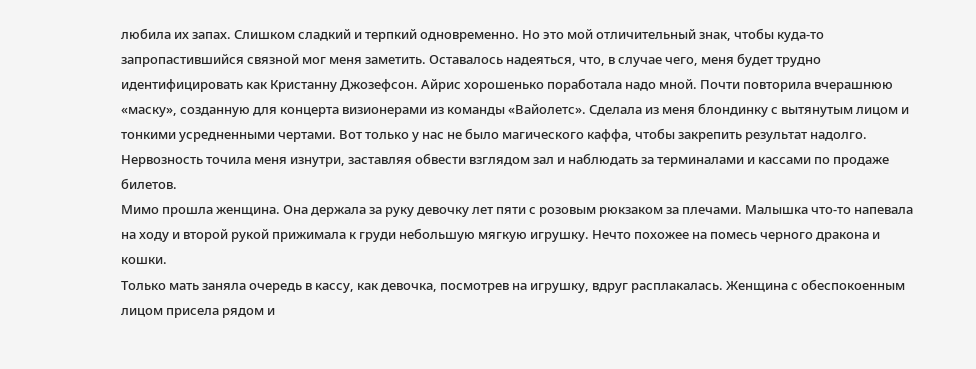любила их запах. Слишком сладкий и терпкий одновременно. Но это мой отличительный знак, чтобы куда-то запропастившийся связной мог меня заметить. Оставалось надеяться, что, в случае чего, меня будет трудно идентифицировать как Кристанну Джозефсон. Айрис хорошенько поработала надо мной. Почти повторила вчерашнюю «маску», созданную для концерта визионерами из команды «Вайолетс». Сделала из меня блондинку с вытянутым лицом и тонкими усредненными чертами. Вот только у нас не было магического каффа, чтобы закрепить результат надолго.
Нервозность точила меня изнутри, заставляя обвести взглядом зал и наблюдать за терминалами и кассами по продаже билетов.
Мимо прошла женщина. Она держала за руку девочку лет пяти с розовым рюкзаком за плечами. Малышка что-то напевала на ходу и второй рукой прижимала к груди небольшую мягкую игрушку. Нечто похожее на помесь черного дракона и кошки.
Только мать заняла очередь в кассу, как девочка, посмотрев на игрушку, вдруг расплакалась. Женщина с обеспокоенным лицом присела рядом и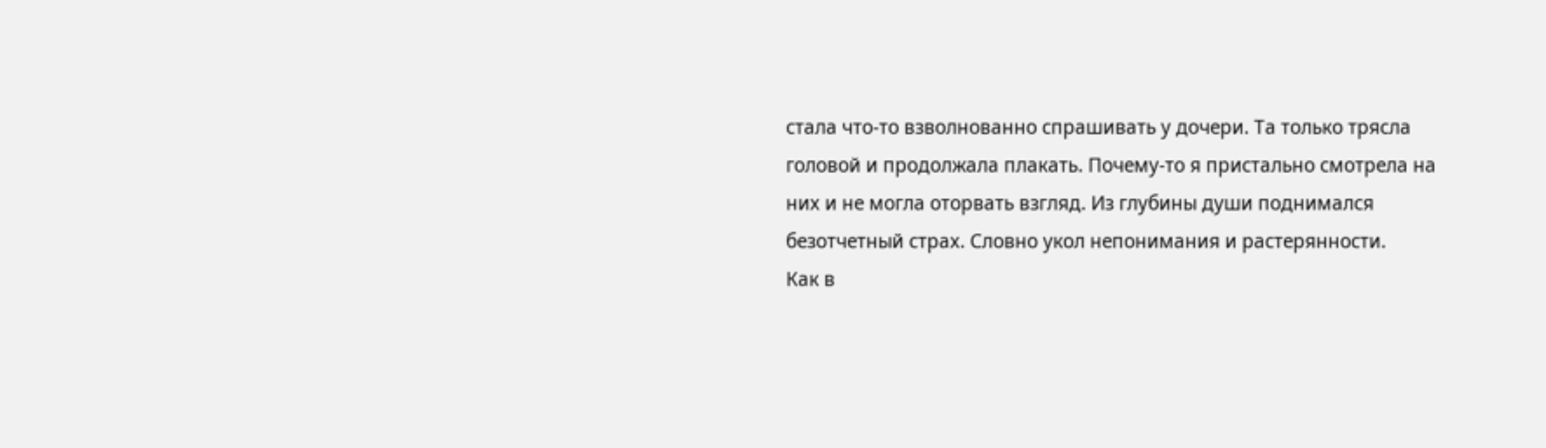стала что-то взволнованно спрашивать у дочери. Та только трясла головой и продолжала плакать. Почему-то я пристально смотрела на них и не могла оторвать взгляд. Из глубины души поднимался безотчетный страх. Словно укол непонимания и растерянности.
Как в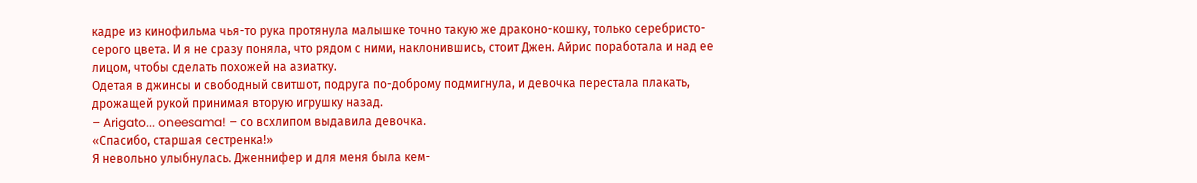кадре из кинофильма чья-то рука протянула малышке точно такую же драконо-кошку, только серебристо-серого цвета. И я не сразу поняла, что рядом с ними, наклонившись, стоит Джен. Айрис поработала и над ее лицом, чтобы сделать похожей на азиатку.
Одетая в джинсы и свободный свитшот, подруга по-доброму подмигнула, и девочка перестала плакать, дрожащей рукой принимая вторую игрушку назад.
– Arigato... oneesama! – со всхлипом выдавила девочка.
«Спасибо, старшая сестренка!»
Я невольно улыбнулась. Дженнифер и для меня была кем-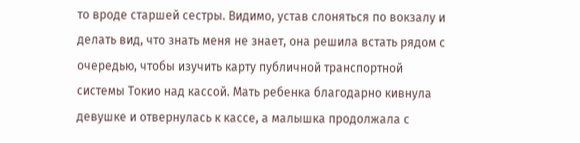то вроде старшей сестры. Видимо, устав слоняться по вокзалу и делать вид, что знать меня не знает, она решила встать рядом с очередью, чтобы изучить карту публичной транспортной системы Токио над кассой. Мать ребенка благодарно кивнула девушке и отвернулась к кассе, а малышка продолжала с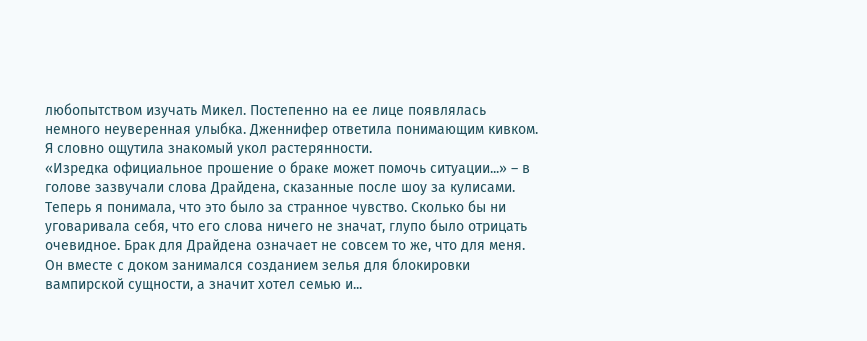любопытством изучать Микел. Постепенно на ее лице появлялась немного неуверенная улыбка. Дженнифер ответила понимающим кивком.
Я словно ощутила знакомый укол растерянности.
«Изредка официальное прошение о браке может помочь ситуации...» – в голове зазвучали слова Драйдена, сказанные после шоу за кулисами.
Теперь я понимала, что это было за странное чувство. Сколько бы ни уговаривала себя, что его слова ничего не значат, глупо было отрицать очевидное. Брак для Драйдена означает не совсем то же, что для меня. Он вместе с доком занимался созданием зелья для блокировки вампирской сущности, а значит хотел семью и...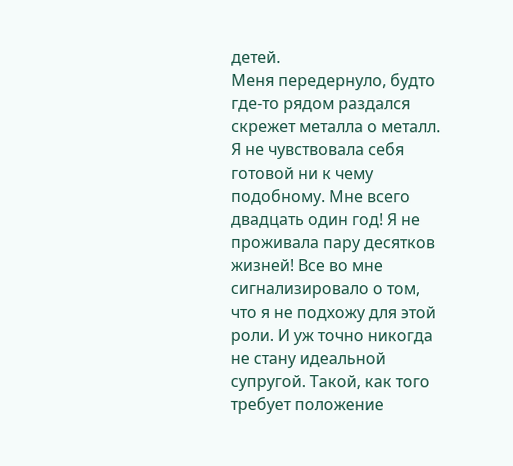детей.
Меня передернуло, будто где-то рядом раздался скрежет металла о металл. Я не чувствовала себя готовой ни к чему подобному. Мне всего двадцать один год! Я не проживала пару десятков жизней! Все во мне сигнализировало о том, что я не подхожу для этой роли. И уж точно никогда не стану идеальной супругой. Такой, как того требует положение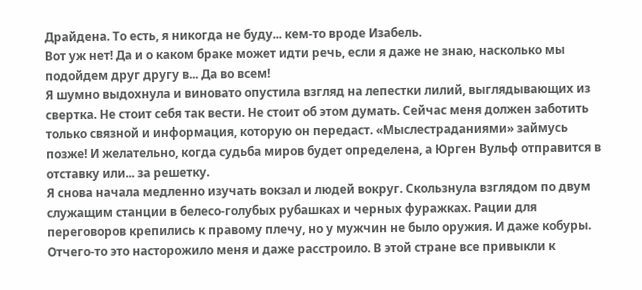Драйдена. То есть, я никогда не буду... кем-то вроде Изабель.
Вот уж нет! Да и о каком браке может идти речь, если я даже не знаю, насколько мы подойдем друг другу в... Да во всем!
Я шумно выдохнула и виновато опустила взгляд на лепестки лилий, выглядывающих из свертка. Не стоит себя так вести. Не стоит об этом думать. Сейчас меня должен заботить только связной и информация, которую он передаст. «Мыслестраданиями» займусь позже! И желательно, когда судьба миров будет определена, а Юрген Вульф отправится в отставку или... за решетку.
Я снова начала медленно изучать вокзал и людей вокруг. Скользнула взглядом по двум служащим станции в белесо-голубых рубашках и черных фуражках. Рации для переговоров крепились к правому плечу, но у мужчин не было оружия. И даже кобуры. Отчего-то это насторожило меня и даже расстроило. В этой стране все привыкли к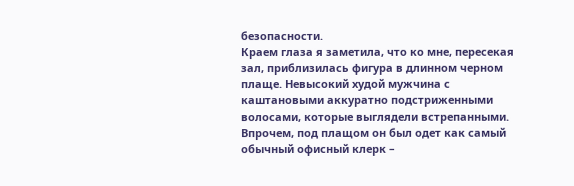безопасности.
Краем глаза я заметила, что ко мне, пересекая зал, приблизилась фигура в длинном черном плаще. Невысокий худой мужчина с каштановыми аккуратно подстриженными волосами, которые выглядели встрепанными. Впрочем, под плащом он был одет как самый обычный офисный клерк –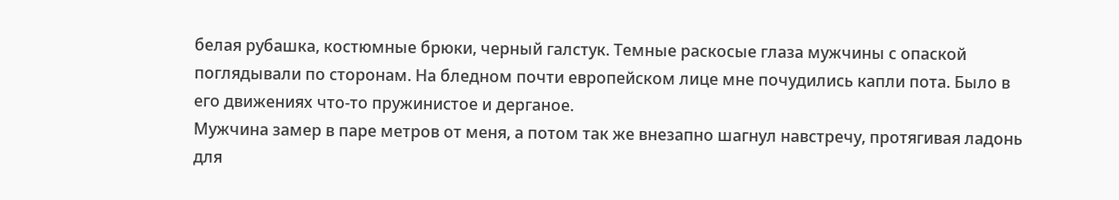белая рубашка, костюмные брюки, черный галстук. Темные раскосые глаза мужчины с опаской поглядывали по сторонам. На бледном почти европейском лице мне почудились капли пота. Было в его движениях что-то пружинистое и дерганое.
Мужчина замер в паре метров от меня, а потом так же внезапно шагнул навстречу, протягивая ладонь для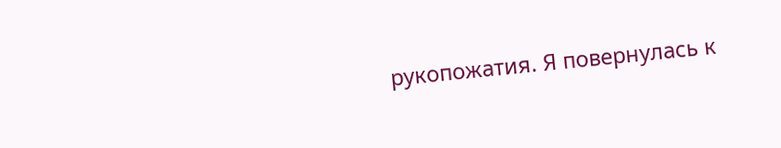рукопожатия. Я повернулась к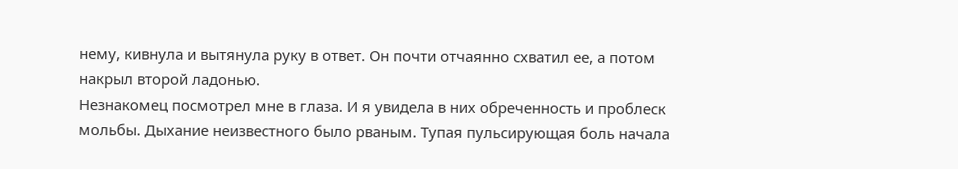нему, кивнула и вытянула руку в ответ. Он почти отчаянно схватил ее, а потом накрыл второй ладонью.
Незнакомец посмотрел мне в глаза. И я увидела в них обреченность и проблеск мольбы. Дыхание неизвестного было рваным. Тупая пульсирующая боль начала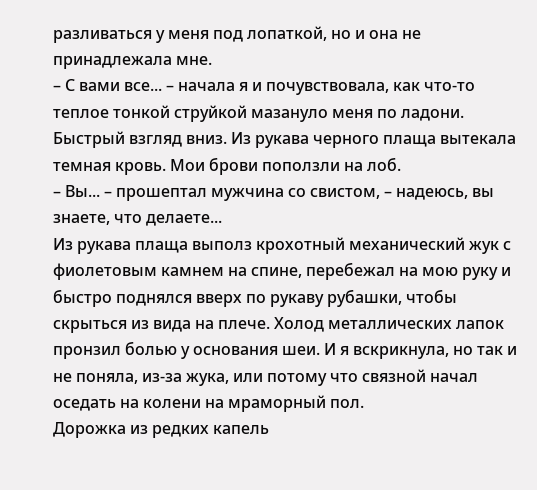разливаться у меня под лопаткой, но и она не принадлежала мне.
– С вами все... – начала я и почувствовала, как что-то теплое тонкой струйкой мазануло меня по ладони.
Быстрый взгляд вниз. Из рукава черного плаща вытекала темная кровь. Мои брови поползли на лоб.
– Вы... – прошептал мужчина со свистом, – надеюсь, вы знаете, что делаете...
Из рукава плаща выполз крохотный механический жук с фиолетовым камнем на спине, перебежал на мою руку и быстро поднялся вверх по рукаву рубашки, чтобы скрыться из вида на плече. Холод металлических лапок пронзил болью у основания шеи. И я вскрикнула, но так и не поняла, из-за жука, или потому что связной начал оседать на колени на мраморный пол.
Дорожка из редких капель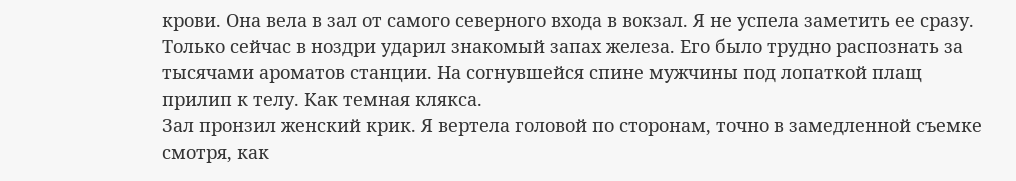крови. Она вела в зал от самого северного входа в вокзал. Я не успела заметить ее сразу. Только сейчас в ноздри ударил знакомый запах железа. Его было трудно распознать за тысячами ароматов станции. На согнувшейся спине мужчины под лопаткой плащ прилип к телу. Как темная клякса.
Зал пронзил женский крик. Я вертела головой по сторонам, точно в замедленной съемке смотря, как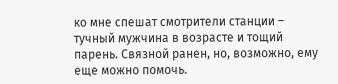ко мне спешат смотрители станции – тучный мужчина в возрасте и тощий парень. Связной ранен, но, возможно, ему еще можно помочь.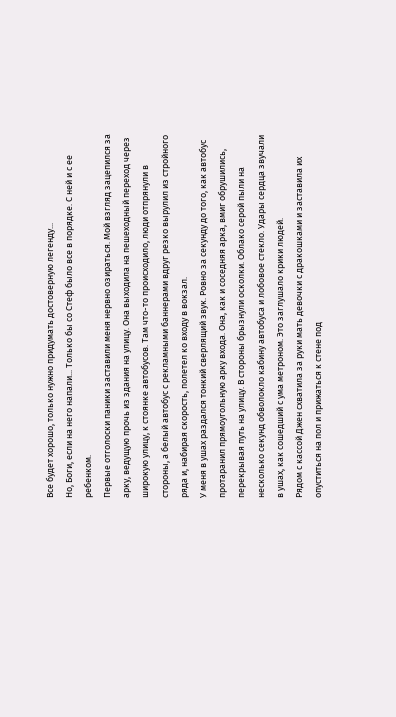Все будет хорошо, только нужно придумать достоверную легенду...
Но, Боги, если на него напали... Только бы со Стеф было все в порядке. С ней и с ее ребенком.
Первые отголоски паники заставили меня нервно озираться. Мой взгляд зацепился за арку, ведущую прочь из здания на улицу. Она выходила на пешеходный переход через широкую улицу, к стоянке автобусов. Там что-то происходило, люди отпрянули в стороны, а белый автобус с рекламными баннерами вдруг резко вырулил из стройного ряда и, набирая скорость, полетел ко входу в вокзал.
У меня в ушах раздался тонкий сверлящий звук. Ровно за секунду до того, как автобус протаранил прямоугольную арку входа. Она, как и соседняя арка, вмиг обрушились, перекрывая путь на улицу. В стороны брызнули осколки. Облако серой пыли на несколько секунд обволокло кабину автобуса и лобовое стекло. Удары сердца звучали в ушах, как сошедший с ума метроном. Это заглушало крики людей.
Рядом с кассой Джен схватила за руки мать девочки с дракошками и заставила их опуститься на пол и прижаться к стене под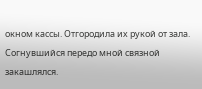окном кассы. Отгородила их рукой от зала.
Согнувшийся передо мной связной закашлялся.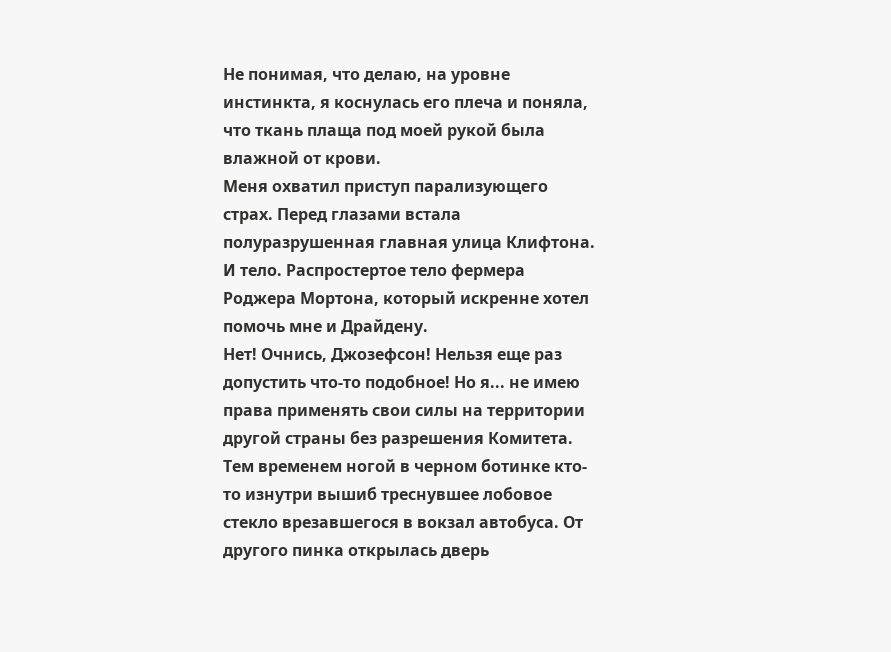Не понимая, что делаю, на уровне инстинкта, я коснулась его плеча и поняла, что ткань плаща под моей рукой была влажной от крови.
Меня охватил приступ парализующего страх. Перед глазами встала полуразрушенная главная улица Клифтона. И тело. Распростертое тело фермера Роджера Мортона, который искренне хотел помочь мне и Драйдену.
Нет! Очнись, Джозефсон! Нельзя еще раз допустить что-то подобное! Но я... не имею права применять свои силы на территории другой страны без разрешения Комитета.
Тем временем ногой в черном ботинке кто-то изнутри вышиб треснувшее лобовое стекло врезавшегося в вокзал автобуса. От другого пинка открылась дверь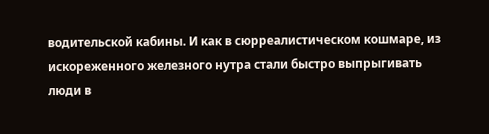водительской кабины. И как в сюрреалистическом кошмаре, из искореженного железного нутра стали быстро выпрыгивать люди в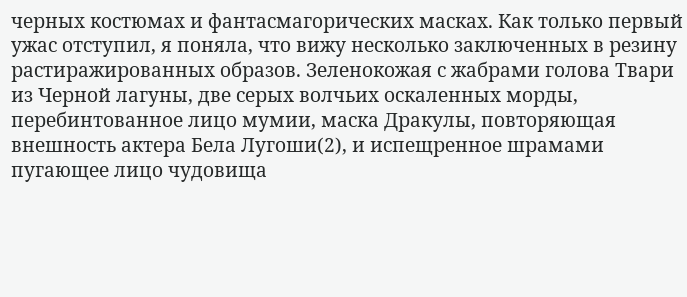черных костюмах и фантасмагорических масках. Как только первый ужас отступил, я поняла, что вижу несколько заключенных в резину растиражированных образов. Зеленокожая с жабрами голова Твари из Черной лагуны, две серых волчьих оскаленных морды, перебинтованное лицо мумии, маска Дракулы, повторяющая внешность актера Бела Лугоши(2), и испещренное шрамами пугающее лицо чудовища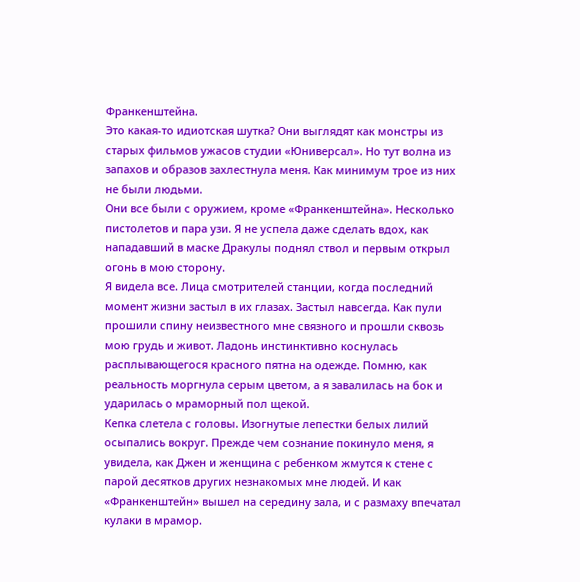Франкенштейна.
Это какая-то идиотская шутка? Они выглядят как монстры из старых фильмов ужасов студии «Юниверсал». Но тут волна из запахов и образов захлестнула меня. Как минимум трое из них не были людьми.
Они все были с оружием, кроме «Франкенштейна». Несколько пистолетов и пара узи. Я не успела даже сделать вдох, как нападавший в маске Дракулы поднял ствол и первым открыл огонь в мою сторону.
Я видела все. Лица смотрителей станции, когда последний момент жизни застыл в их глазах. Застыл навсегда. Как пули прошили спину неизвестного мне связного и прошли сквозь мою грудь и живот. Ладонь инстинктивно коснулась расплывающегося красного пятна на одежде. Помню, как реальность моргнула серым цветом, а я завалилась на бок и ударилась о мраморный пол щекой.
Кепка слетела с головы. Изогнутые лепестки белых лилий осыпались вокруг. Прежде чем сознание покинуло меня, я увидела, как Джен и женщина с ребенком жмутся к стене с парой десятков других незнакомых мне людей. И как «Франкенштейн» вышел на середину зала, и с размаху впечатал кулаки в мрамор.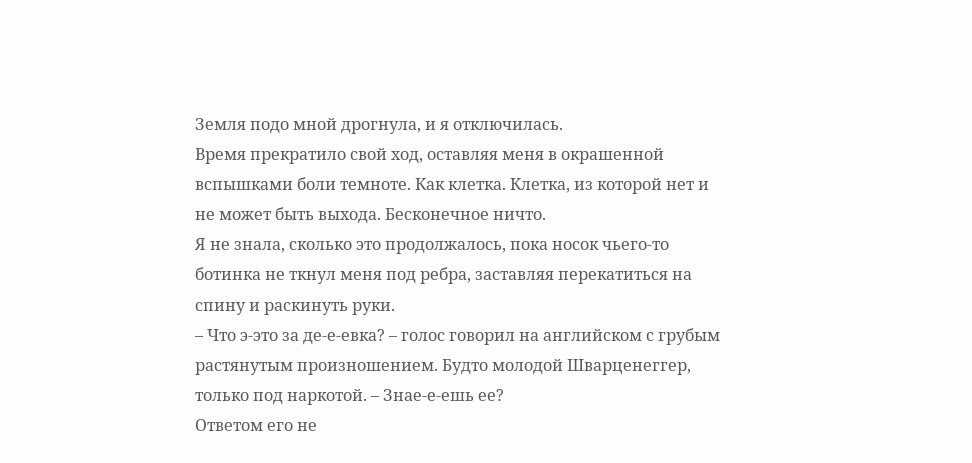Земля подо мной дрогнула, и я отключилась.
Время прекратило свой ход, оставляя меня в окрашенной вспышками боли темноте. Как клетка. Клетка, из которой нет и не может быть выхода. Бесконечное ничто.
Я не знала, сколько это продолжалось, пока носок чьего-то ботинка не ткнул меня под ребра, заставляя перекатиться на спину и раскинуть руки.
– Что э-это за де-е-евка? – голос говорил на английском с грубым растянутым произношением. Будто молодой Шварценеггер, только под наркотой. – Знае-е-ешь ее?
Ответом его не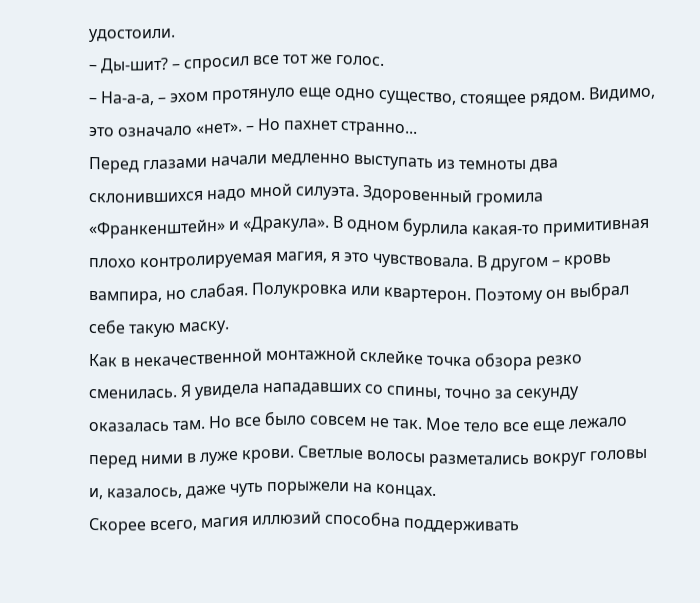удостоили.
– Ды-шит? – спросил все тот же голос.
– На-а-а, – эхом протянуло еще одно существо, стоящее рядом. Видимо, это означало «нет». – Но пахнет странно...
Перед глазами начали медленно выступать из темноты два склонившихся надо мной силуэта. Здоровенный громила «Франкенштейн» и «Дракула». В одном бурлила какая-то примитивная плохо контролируемая магия, я это чувствовала. В другом – кровь вампира, но слабая. Полукровка или квартерон. Поэтому он выбрал себе такую маску.
Как в некачественной монтажной склейке точка обзора резко сменилась. Я увидела нападавших со спины, точно за секунду оказалась там. Но все было совсем не так. Мое тело все еще лежало перед ними в луже крови. Светлые волосы разметались вокруг головы и, казалось, даже чуть порыжели на концах.
Скорее всего, магия иллюзий способна поддерживать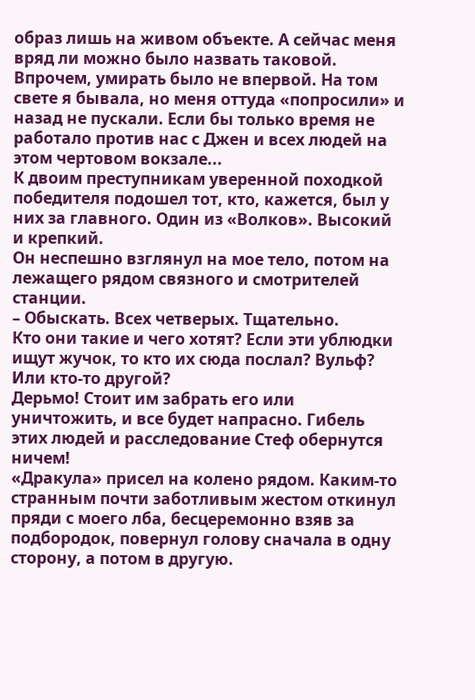образ лишь на живом объекте. А сейчас меня вряд ли можно было назвать таковой. Впрочем, умирать было не впервой. На том свете я бывала, но меня оттуда «попросили» и назад не пускали. Если бы только время не работало против нас с Джен и всех людей на этом чертовом вокзале...
К двоим преступникам уверенной походкой победителя подошел тот, кто, кажется, был у них за главного. Один из «Волков». Высокий и крепкий.
Он неспешно взглянул на мое тело, потом на лежащего рядом связного и смотрителей станции.
– Обыскать. Всех четверых. Тщательно.
Кто они такие и чего хотят? Если эти ублюдки ищут жучок, то кто их сюда послал? Вульф? Или кто-то другой?
Дерьмо! Стоит им забрать его или уничтожить, и все будет напрасно. Гибель этих людей и расследование Стеф обернутся ничем!
«Дракула» присел на колено рядом. Каким-то странным почти заботливым жестом откинул пряди с моего лба, бесцеремонно взяв за подбородок, повернул голову сначала в одну сторону, а потом в другую.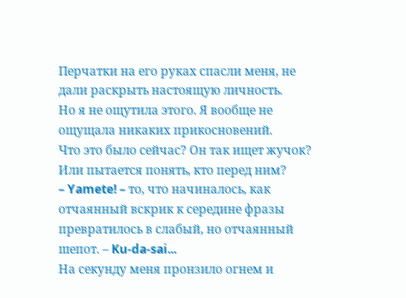Перчатки на его руках спасли меня, не дали раскрыть настоящую личность.
Но я не ощутила этого. Я вообще не ощущала никаких прикосновений.
Что это было сейчас? Он так ищет жучок? Или пытается понять, кто перед ним?
– Yamete! – то, что начиналось, как отчаянный вскрик к середине фразы превратилось в слабый, но отчаянный шепот. – Ku-da-sai...
На секунду меня пронзило огнем и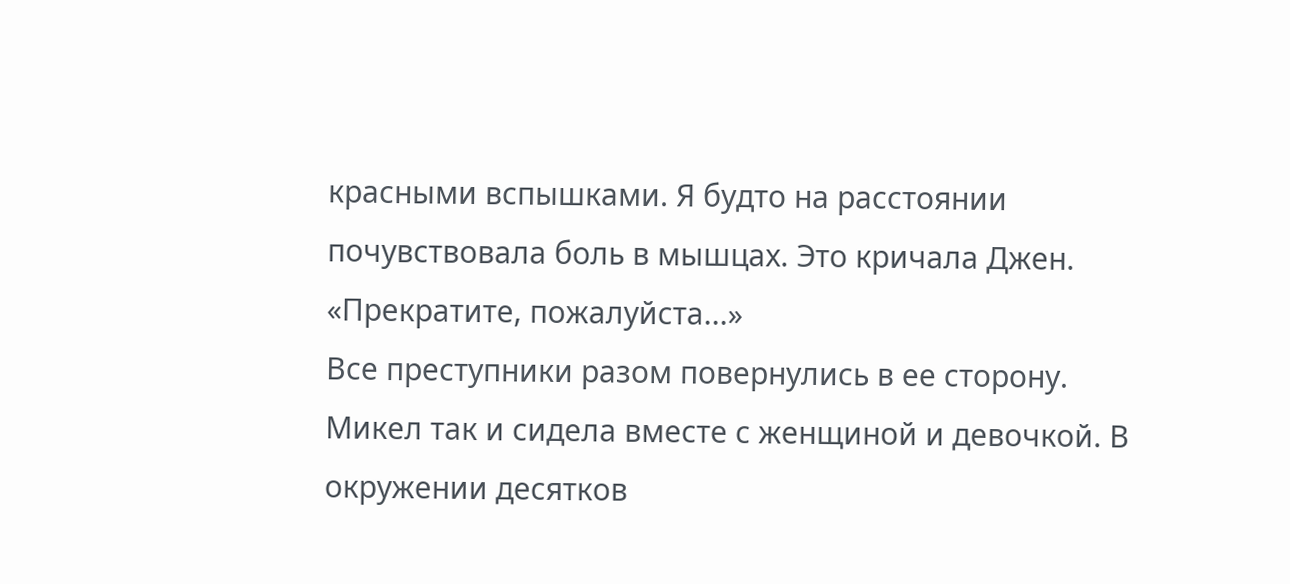красными вспышками. Я будто на расстоянии почувствовала боль в мышцах. Это кричала Джен.
«Прекратите, пожалуйста...»
Все преступники разом повернулись в ее сторону. Микел так и сидела вместе с женщиной и девочкой. В окружении десятков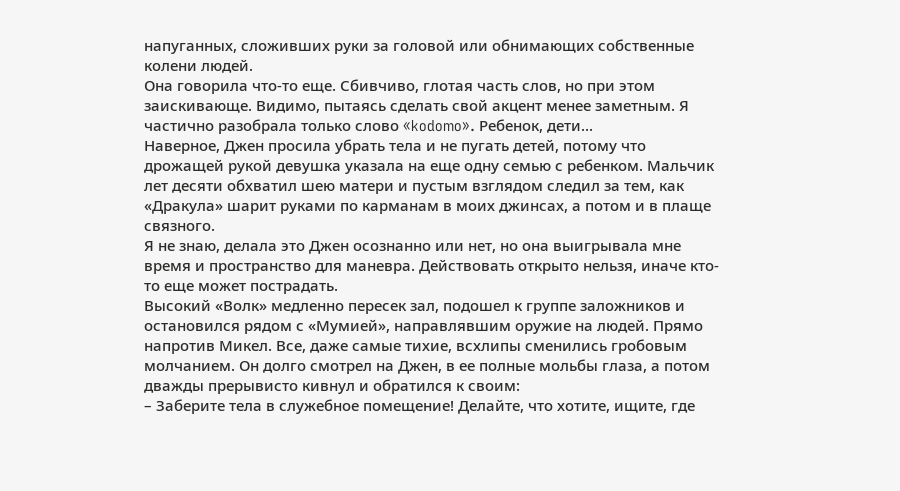напуганных, сложивших руки за головой или обнимающих собственные колени людей.
Она говорила что-то еще. Сбивчиво, глотая часть слов, но при этом заискивающе. Видимо, пытаясь сделать свой акцент менее заметным. Я частично разобрала только слово «kodomo». Ребенок, дети...
Наверное, Джен просила убрать тела и не пугать детей, потому что дрожащей рукой девушка указала на еще одну семью с ребенком. Мальчик лет десяти обхватил шею матери и пустым взглядом следил за тем, как «Дракула» шарит руками по карманам в моих джинсах, а потом и в плаще связного.
Я не знаю, делала это Джен осознанно или нет, но она выигрывала мне время и пространство для маневра. Действовать открыто нельзя, иначе кто-то еще может пострадать.
Высокий «Волк» медленно пересек зал, подошел к группе заложников и остановился рядом с «Мумией», направлявшим оружие на людей. Прямо напротив Микел. Все, даже самые тихие, всхлипы сменились гробовым молчанием. Он долго смотрел на Джен, в ее полные мольбы глаза, а потом дважды прерывисто кивнул и обратился к своим:
– Заберите тела в служебное помещение! Делайте, что хотите, ищите, где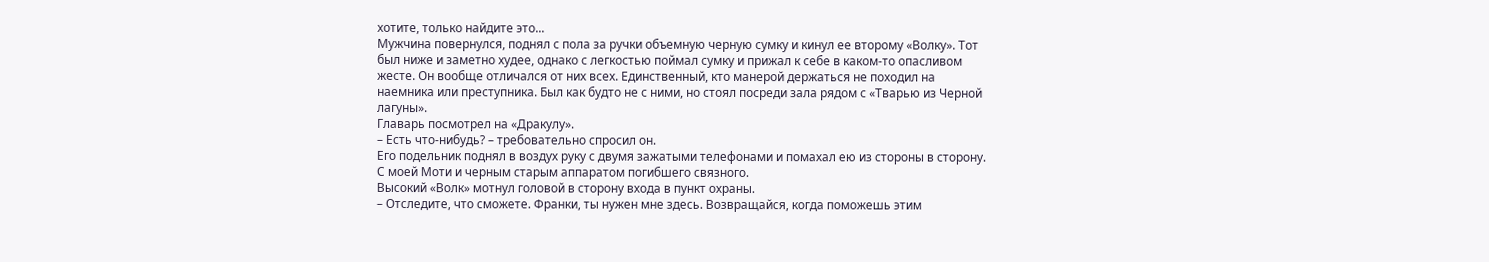хотите, только найдите это...
Мужчина повернулся, поднял с пола за ручки объемную черную сумку и кинул ее второму «Волку». Тот был ниже и заметно худее, однако с легкостью поймал сумку и прижал к себе в каком-то опасливом жесте. Он вообще отличался от них всех. Единственный, кто манерой держаться не походил на наемника или преступника. Был как будто не с ними, но стоял посреди зала рядом с «Тварью из Черной лагуны».
Главарь посмотрел на «Дракулу».
– Есть что-нибудь? – требовательно спросил он.
Его подельник поднял в воздух руку с двумя зажатыми телефонами и помахал ею из стороны в сторону. С моей Моти и черным старым аппаратом погибшего связного.
Высокий «Волк» мотнул головой в сторону входа в пункт охраны.
– Отследите, что сможете. Франки, ты нужен мне здесь. Возвращайся, когда поможешь этим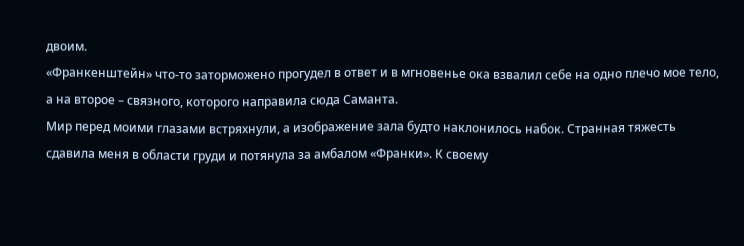двоим.
«Франкенштейн» что-то заторможено прогудел в ответ и в мгновенье ока взвалил себе на одно плечо мое тело, а на второе – связного, которого направила сюда Саманта.
Мир перед моими глазами встряхнули, а изображение зала будто наклонилось набок. Странная тяжесть сдавила меня в области груди и потянула за амбалом «Франки». К своему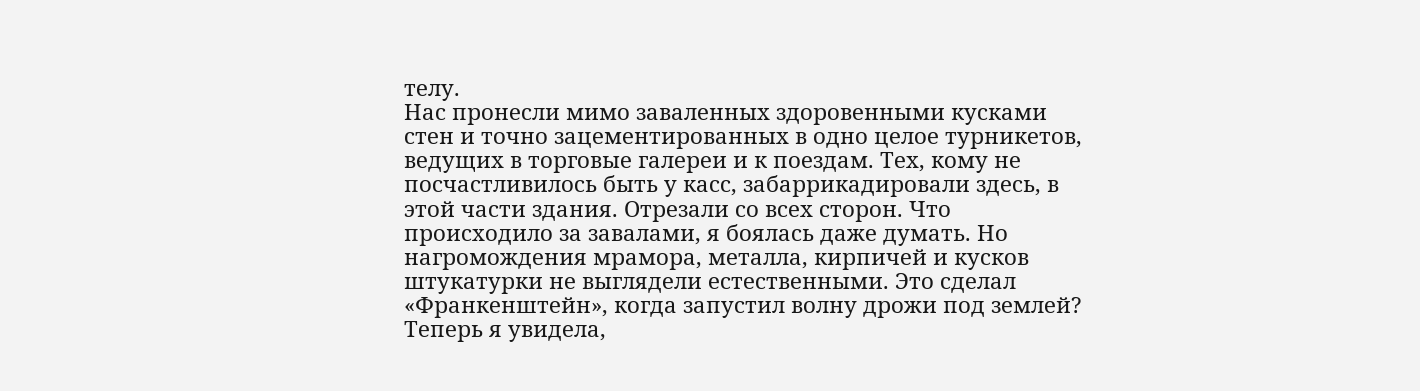телу.
Нас пронесли мимо заваленных здоровенными кусками стен и точно зацементированных в одно целое турникетов, ведущих в торговые галереи и к поездам. Тех, кому не посчастливилось быть у касс, забаррикадировали здесь, в этой части здания. Отрезали со всех сторон. Что происходило за завалами, я боялась даже думать. Но нагромождения мрамора, металла, кирпичей и кусков штукатурки не выглядели естественными. Это сделал «Франкенштейн», когда запустил волну дрожи под землей?
Теперь я увидела,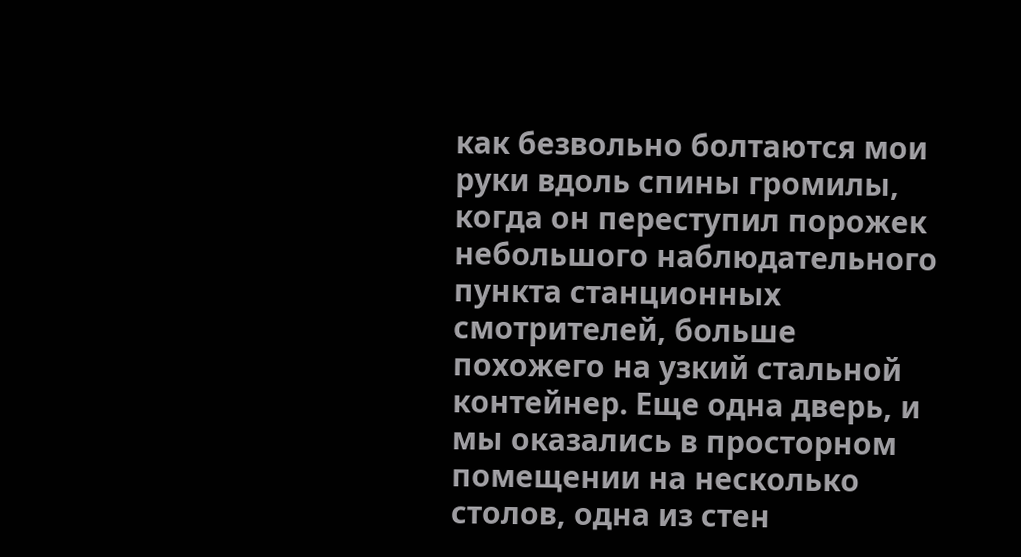как безвольно болтаются мои руки вдоль спины громилы, когда он переступил порожек небольшого наблюдательного пункта станционных смотрителей, больше похожего на узкий стальной контейнер. Еще одна дверь, и мы оказались в просторном помещении на несколько столов, одна из стен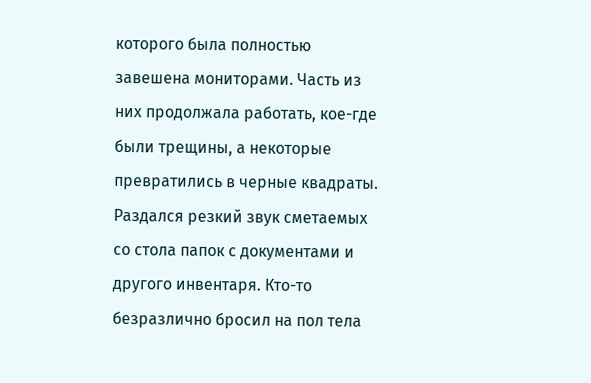которого была полностью завешена мониторами. Часть из них продолжала работать, кое-где были трещины, а некоторые превратились в черные квадраты.
Раздался резкий звук сметаемых со стола папок с документами и другого инвентаря. Кто-то безразлично бросил на пол тела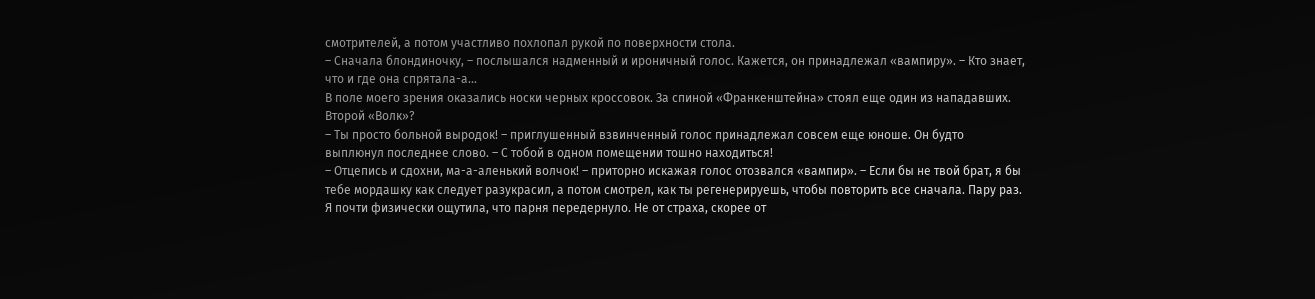смотрителей, а потом участливо похлопал рукой по поверхности стола.
– Сначала блондиночку, – послышался надменный и ироничный голос. Кажется, он принадлежал «вампиру». – Кто знает, что и где она спрятала-а...
В поле моего зрения оказались носки черных кроссовок. За спиной «Франкенштейна» стоял еще один из нападавших. Второй «Волк»?
– Ты просто больной выродок! – приглушенный взвинченный голос принадлежал совсем еще юноше. Он будто выплюнул последнее слово. – С тобой в одном помещении тошно находиться!
– Отцепись и сдохни, ма-а-аленький волчок! – приторно искажая голос отозвался «вампир». – Если бы не твой брат, я бы тебе мордашку как следует разукрасил, а потом смотрел, как ты регенерируешь, чтобы повторить все сначала. Пару раз.
Я почти физически ощутила, что парня передернуло. Не от страха, скорее от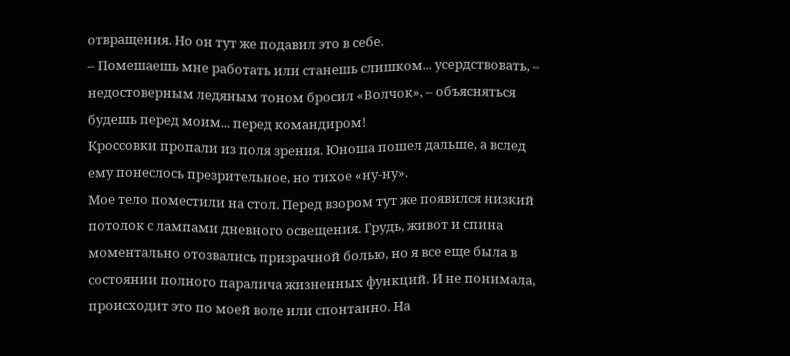отвращения. Но он тут же подавил это в себе.
– Помешаешь мне работать или станешь слишком... усердствовать, – недостоверным ледяным тоном бросил «Волчок», – объясняться будешь перед моим... перед командиром!
Кроссовки пропали из поля зрения. Юноша пошел дальше, а вслед ему понеслось презрительное, но тихое «ну-ну».
Мое тело поместили на стол. Перед взором тут же появился низкий потолок с лампами дневного освещения. Грудь, живот и спина моментально отозвались призрачной болью, но я все еще была в состоянии полного паралича жизненных функций. И не понимала, происходит это по моей воле или спонтанно. На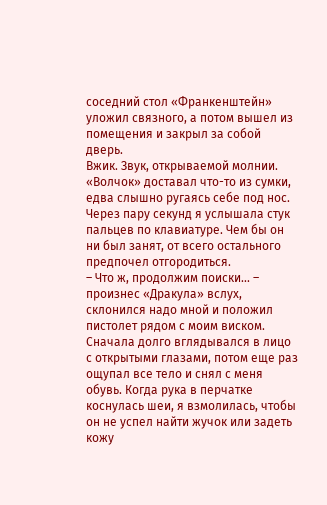соседний стол «Франкенштейн» уложил связного, а потом вышел из помещения и закрыл за собой дверь.
Вжик. Звук, открываемой молнии. «Волчок» доставал что-то из сумки, едва слышно ругаясь себе под нос. Через пару секунд я услышала стук пальцев по клавиатуре. Чем бы он ни был занят, от всего остального предпочел отгородиться.
– Что ж, продолжим поиски... – произнес «Дракула» вслух, склонился надо мной и положил пистолет рядом с моим виском.
Сначала долго вглядывался в лицо с открытыми глазами, потом еще раз ощупал все тело и снял с меня обувь. Когда рука в перчатке коснулась шеи, я взмолилась, чтобы он не успел найти жучок или задеть кожу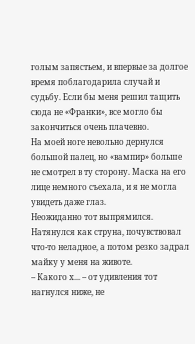голым запястьем, и впервые за долгое время поблагодарила случай и судьбу. Если бы меня решил тащить сюда не «Франки», все могло бы закончиться очень плачевно.
На моей ноге невольно дернулся большой палец, но «вампир» больше не смотрел в ту сторону. Маска на его лице немного съехала, и я не могла увидеть даже глаз.
Неожиданно тот выпрямился. Натянулся как струна, почувствовал что-то неладное, а потом резко задрал майку у меня на животе.
– Какого х... – от удивления тот нагнулся ниже, не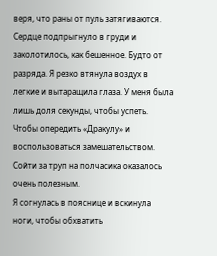веря, что раны от пуль затягиваются.
Сердце подпрыгнуло в груди и заколотилось, как бешенное. Будто от разряда. Я резко втянула воздух в легкие и вытаращила глаза. У меня была лишь доля секунды, чтобы успеть. Чтобы опередить «Дракулу» и воспользоваться замешательством. Сойти за труп на полчасика оказалось очень полезным.
Я согнулась в пояснице и вскинула ноги, чтобы обхватить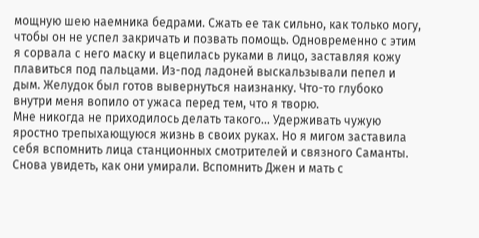мощную шею наемника бедрами. Сжать ее так сильно, как только могу, чтобы он не успел закричать и позвать помощь. Одновременно с этим я сорвала с него маску и вцепилась руками в лицо, заставляя кожу плавиться под пальцами. Из-под ладоней выскальзывали пепел и дым. Желудок был готов вывернуться наизнанку. Что-то глубоко внутри меня вопило от ужаса перед тем, что я творю.
Мне никогда не приходилось делать такого... Удерживать чужую яростно трепыхающуюся жизнь в своих руках. Но я мигом заставила себя вспомнить лица станционных смотрителей и связного Саманты. Снова увидеть, как они умирали. Вспомнить Джен и мать с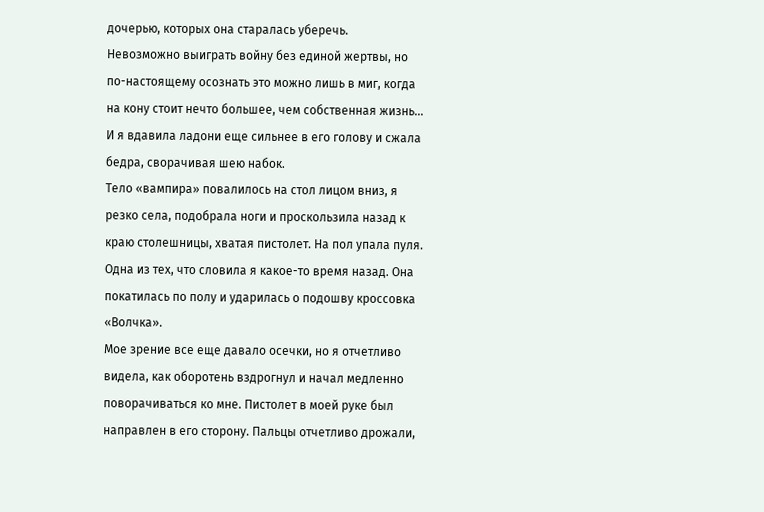дочерью, которых она старалась уберечь.
Невозможно выиграть войну без единой жертвы, но по-настоящему осознать это можно лишь в миг, когда на кону стоит нечто большее, чем собственная жизнь... И я вдавила ладони еще сильнее в его голову и сжала бедра, сворачивая шею набок.
Тело «вампира» повалилось на стол лицом вниз, я резко села, подобрала ноги и проскользила назад к краю столешницы, хватая пистолет. На пол упала пуля. Одна из тех, что словила я какое-то время назад. Она покатилась по полу и ударилась о подошву кроссовка «Волчка».
Мое зрение все еще давало осечки, но я отчетливо видела, как оборотень вздрогнул и начал медленно поворачиваться ко мне. Пистолет в моей руке был направлен в его сторону. Пальцы отчетливо дрожали,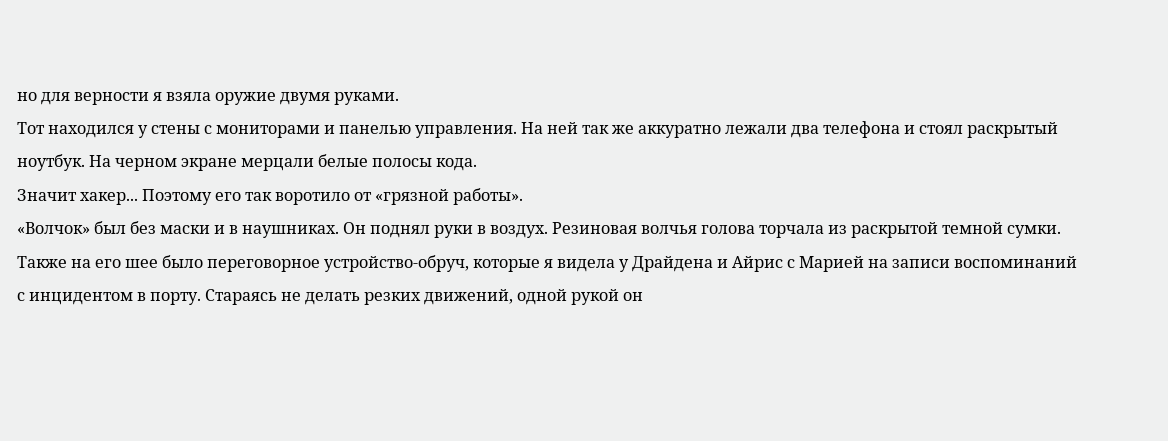но для верности я взяла оружие двумя руками.
Тот находился у стены с мониторами и панелью управления. На ней так же аккуратно лежали два телефона и стоял раскрытый ноутбук. На черном экране мерцали белые полосы кода.
Значит хакер... Поэтому его так воротило от «грязной работы».
«Волчок» был без маски и в наушниках. Он поднял руки в воздух. Резиновая волчья голова торчала из раскрытой темной сумки. Также на его шее было переговорное устройство-обруч, которые я видела у Драйдена и Айрис с Марией на записи воспоминаний с инцидентом в порту. Стараясь не делать резких движений, одной рукой он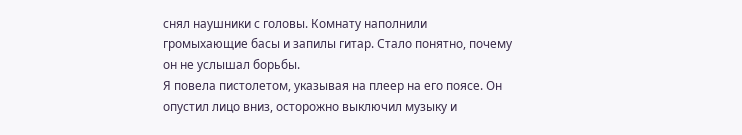снял наушники с головы. Комнату наполнили громыхающие басы и запилы гитар. Стало понятно, почему он не услышал борьбы.
Я повела пистолетом, указывая на плеер на его поясе. Он опустил лицо вниз, осторожно выключил музыку и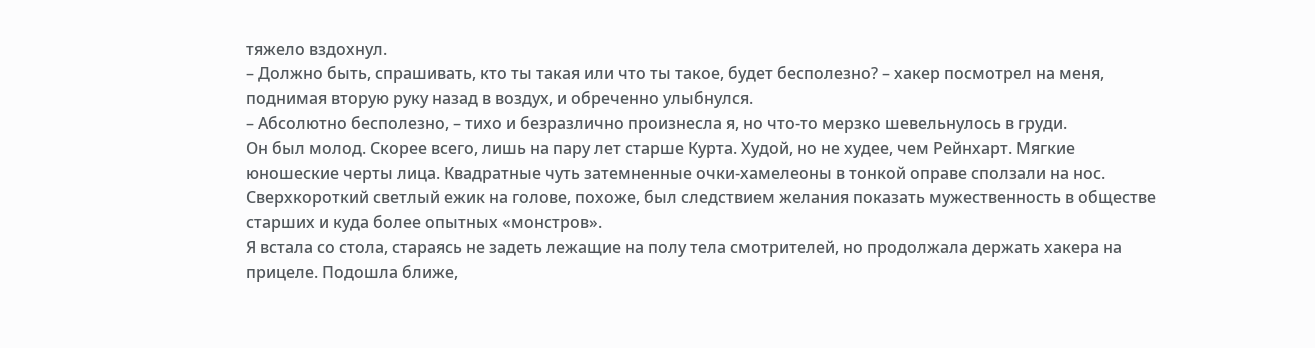тяжело вздохнул.
– Должно быть, спрашивать, кто ты такая или что ты такое, будет бесполезно? – хакер посмотрел на меня, поднимая вторую руку назад в воздух, и обреченно улыбнулся.
– Абсолютно бесполезно, – тихо и безразлично произнесла я, но что-то мерзко шевельнулось в груди.
Он был молод. Скорее всего, лишь на пару лет старше Курта. Худой, но не худее, чем Рейнхарт. Мягкие юношеские черты лица. Квадратные чуть затемненные очки-хамелеоны в тонкой оправе сползали на нос. Сверхкороткий светлый ежик на голове, похоже, был следствием желания показать мужественность в обществе старших и куда более опытных «монстров».
Я встала со стола, стараясь не задеть лежащие на полу тела смотрителей, но продолжала держать хакера на прицеле. Подошла ближе,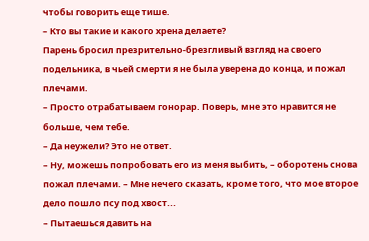чтобы говорить еще тише.
– Кто вы такие и какого хрена делаете?
Парень бросил презрительно-брезгливый взгляд на своего подельника, в чьей смерти я не была уверена до конца, и пожал плечами.
– Просто отрабатываем гонорар. Поверь, мне это нравится не больше, чем тебе.
– Да неужели? Это не ответ.
– Ну, можешь попробовать его из меня выбить, – оборотень снова пожал плечами. – Мне нечего сказать, кроме того, что мое второе дело пошло псу под хвост...
– Пытаешься давить на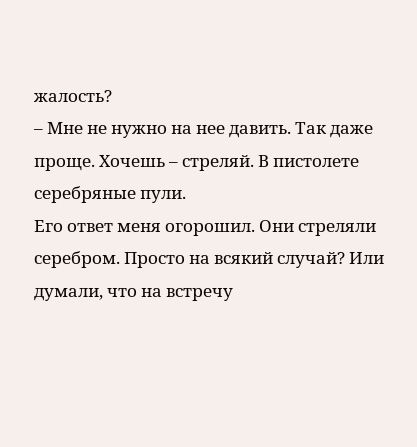жалость?
– Мне не нужно на нее давить. Так даже проще. Хочешь – стреляй. В пистолете серебряные пули.
Его ответ меня огорошил. Они стреляли серебром. Просто на всякий случай? Или думали, что на встречу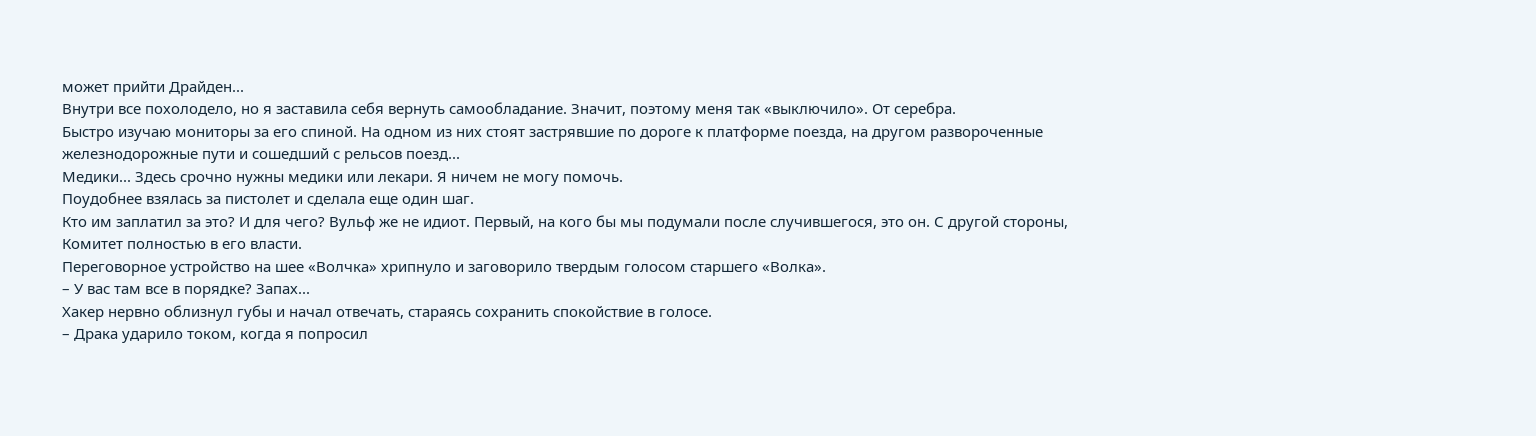может прийти Драйден...
Внутри все похолодело, но я заставила себя вернуть самообладание. Значит, поэтому меня так «выключило». От серебра.
Быстро изучаю мониторы за его спиной. На одном из них стоят застрявшие по дороге к платформе поезда, на другом развороченные железнодорожные пути и сошедший с рельсов поезд...
Медики... Здесь срочно нужны медики или лекари. Я ничем не могу помочь.
Поудобнее взялась за пистолет и сделала еще один шаг.
Кто им заплатил за это? И для чего? Вульф же не идиот. Первый, на кого бы мы подумали после случившегося, это он. С другой стороны, Комитет полностью в его власти.
Переговорное устройство на шее «Волчка» хрипнуло и заговорило твердым голосом старшего «Волка».
– У вас там все в порядке? Запах...
Хакер нервно облизнул губы и начал отвечать, стараясь сохранить спокойствие в голосе.
– Драка ударило током, когда я попросил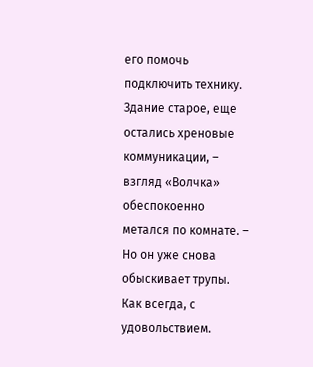его помочь подключить технику. Здание старое, еще остались хреновые коммуникации, – взгляд «Волчка» обеспокоенно метался по комнате. – Но он уже снова обыскивает трупы. Как всегда, с удовольствием.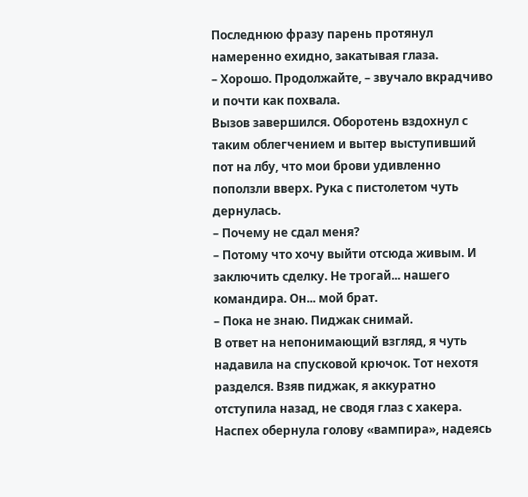Последнюю фразу парень протянул намеренно ехидно, закатывая глаза.
– Хорошо. Продолжайте, – звучало вкрадчиво и почти как похвала.
Вызов завершился. Оборотень вздохнул с таким облегчением и вытер выступивший пот на лбу, что мои брови удивленно поползли вверх. Рука с пистолетом чуть дернулась.
– Почему не сдал меня?
– Потому что хочу выйти отсюда живым. И заключить сделку. Не трогай... нашего командира. Он... мой брат.
– Пока не знаю. Пиджак снимай.
В ответ на непонимающий взгляд, я чуть надавила на спусковой крючок. Тот нехотя разделся. Взяв пиджак, я аккуратно отступила назад, не сводя глаз с хакера. Наспех обернула голову «вампира», надеясь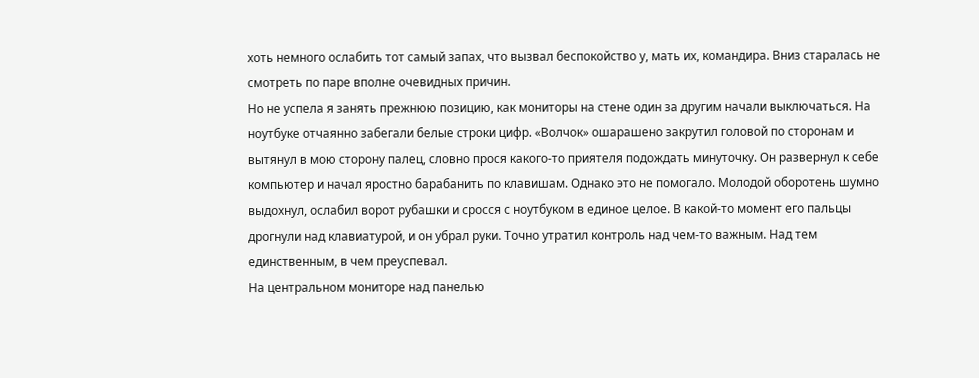хоть немного ослабить тот самый запах, что вызвал беспокойство у, мать их, командира. Вниз старалась не смотреть по паре вполне очевидных причин.
Но не успела я занять прежнюю позицию, как мониторы на стене один за другим начали выключаться. На ноутбуке отчаянно забегали белые строки цифр. «Волчок» ошарашено закрутил головой по сторонам и вытянул в мою сторону палец, словно прося какого-то приятеля подождать минуточку. Он развернул к себе компьютер и начал яростно барабанить по клавишам. Однако это не помогало. Молодой оборотень шумно выдохнул, ослабил ворот рубашки и сросся с ноутбуком в единое целое. В какой-то момент его пальцы дрогнули над клавиатурой, и он убрал руки. Точно утратил контроль над чем-то важным. Над тем единственным, в чем преуспевал.
На центральном мониторе над панелью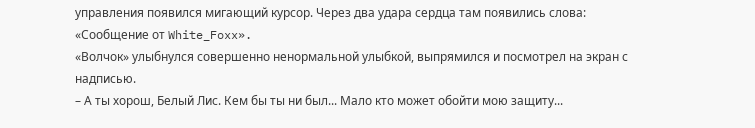управления появился мигающий курсор. Через два удара сердца там появились слова: «Сообщение от White_Foxx».
«Волчок» улыбнулся совершенно ненормальной улыбкой, выпрямился и посмотрел на экран с надписью.
– А ты хорош, Белый Лис. Кем бы ты ни был... Мало кто может обойти мою защиту...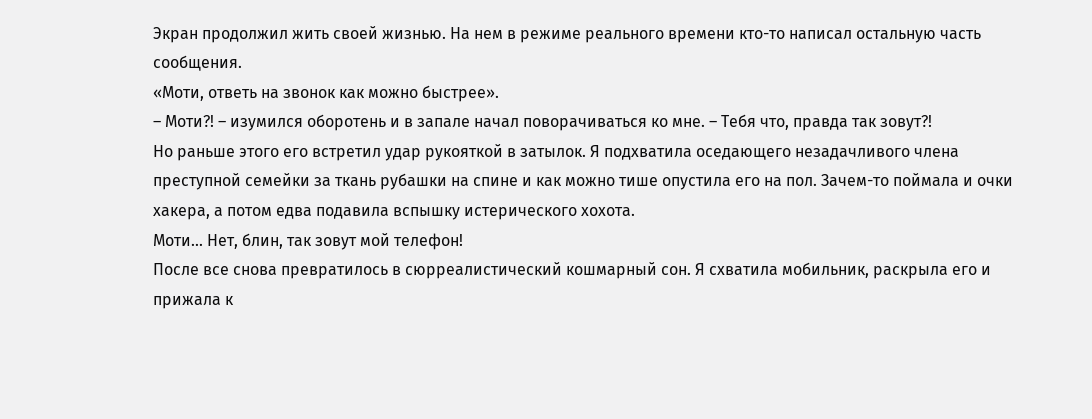Экран продолжил жить своей жизнью. На нем в режиме реального времени кто-то написал остальную часть сообщения.
«Моти, ответь на звонок как можно быстрее».
– Моти?! – изумился оборотень и в запале начал поворачиваться ко мне. – Тебя что, правда так зовут?!
Но раньше этого его встретил удар рукояткой в затылок. Я подхватила оседающего незадачливого члена преступной семейки за ткань рубашки на спине и как можно тише опустила его на пол. Зачем-то поймала и очки хакера, а потом едва подавила вспышку истерического хохота.
Моти... Нет, блин, так зовут мой телефон!
После все снова превратилось в сюрреалистический кошмарный сон. Я схватила мобильник, раскрыла его и прижала к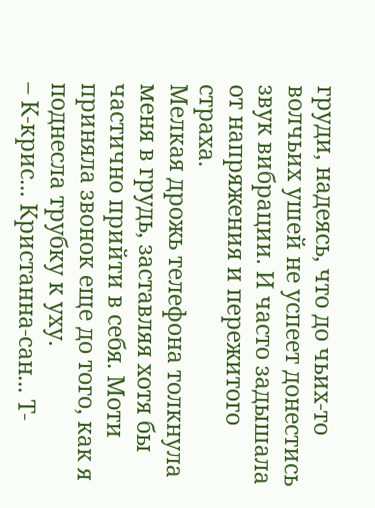груди, надеясь, что до чьих-то волчьих ушей не успеет донестись звук вибрации. И часто задышала от напряжения и пережитого страха.
Мелкая дрожь телефона толкнула меня в грудь, заставляя хотя бы частично прийти в себя. Моти приняла звонок еще до того, как я поднесла трубку к уху.
– К-крис... Кристанна-сан... Т-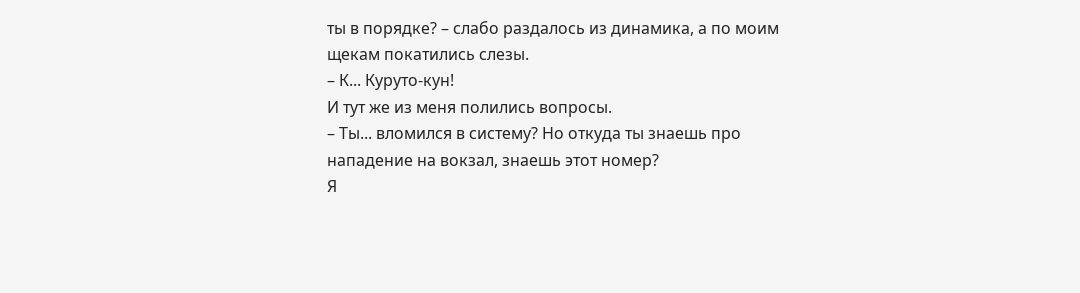ты в порядке? – слабо раздалось из динамика, а по моим щекам покатились слезы.
– К... Куруто-кун!
И тут же из меня полились вопросы.
– Ты... вломился в систему? Но откуда ты знаешь про нападение на вокзал, знаешь этот номер?
Я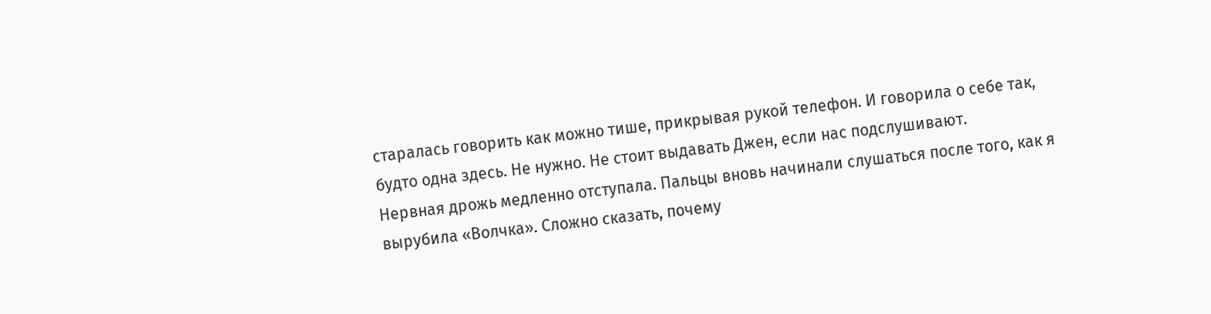старалась говорить как можно тише, прикрывая рукой телефон. И говорила о себе так, будто одна здесь. Не нужно. Не стоит выдавать Джен, если нас подслушивают.
Нервная дрожь медленно отступала. Пальцы вновь начинали слушаться после того, как я вырубила «Волчка». Сложно сказать, почему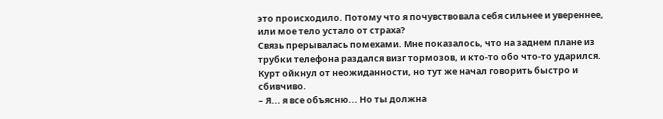это происходило. Потому что я почувствовала себя сильнее и увереннее, или мое тело устало от страха?
Связь прерывалась помехами. Мне показалось, что на заднем плане из трубки телефона раздался визг тормозов, и кто-то обо что-то ударился. Курт ойкнул от неожиданности, но тут же начал говорить быстро и сбивчиво.
– Я... я все объясню... Но ты должна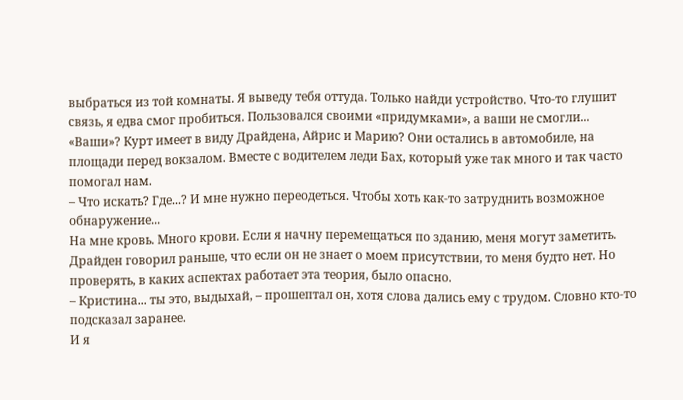выбраться из той комнаты. Я выведу тебя оттуда. Только найди устройство. Что-то глушит связь, я едва смог пробиться. Пользовался своими «придумками», а ваши не смогли...
«Ваши»? Курт имеет в виду Драйдена, Айрис и Марию? Они остались в автомобиле, на площади перед вокзалом. Вместе с водителем леди Бах, который уже так много и так часто помогал нам.
– Что искать? Где...? И мне нужно переодеться. Чтобы хоть как-то затруднить возможное обнаружение...
На мне кровь. Много крови. Если я начну перемещаться по зданию, меня могут заметить. Драйден говорил раньше, что если он не знает о моем присутствии, то меня будто нет. Но проверять, в каких аспектах работает эта теория, было опасно.
– Кристина... ты это, выдыхай, – прошептал он, хотя слова дались ему с трудом. Словно кто-то подсказал заранее.
И я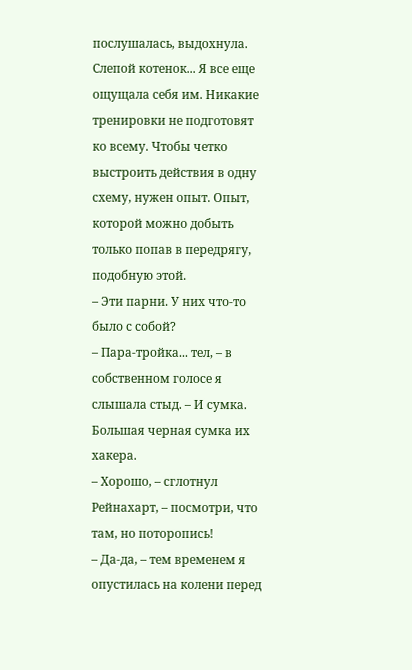послушалась, выдохнула. Слепой котенок... Я все еще ощущала себя им. Никакие тренировки не подготовят ко всему. Чтобы четко выстроить действия в одну схему, нужен опыт. Опыт, которой можно добыть только попав в передрягу, подобную этой.
– Эти парни. У них что-то было с собой?
– Пара-тройка... тел, – в собственном голосе я слышала стыд. – И сумка. Большая черная сумка их хакера.
– Хорошо, – сглотнул Рейнахарт, – посмотри, что там, но поторопись!
– Да-да, – тем временем я опустилась на колени перед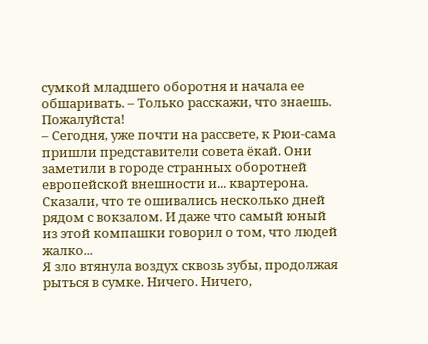сумкой младшего оборотня и начала ее обшаривать. – Только расскажи, что знаешь. Пожалуйста!
– Сегодня, уже почти на рассвете, к Рюи-сама пришли представители совета ёкай. Они заметили в городе странных оборотней европейской внешности и... квартерона. Сказали, что те ошивались несколько дней рядом с вокзалом. И даже что самый юный из этой компашки говорил о том, что людей жалко...
Я зло втянула воздух сквозь зубы, продолжая рыться в сумке. Ничего. Ничего,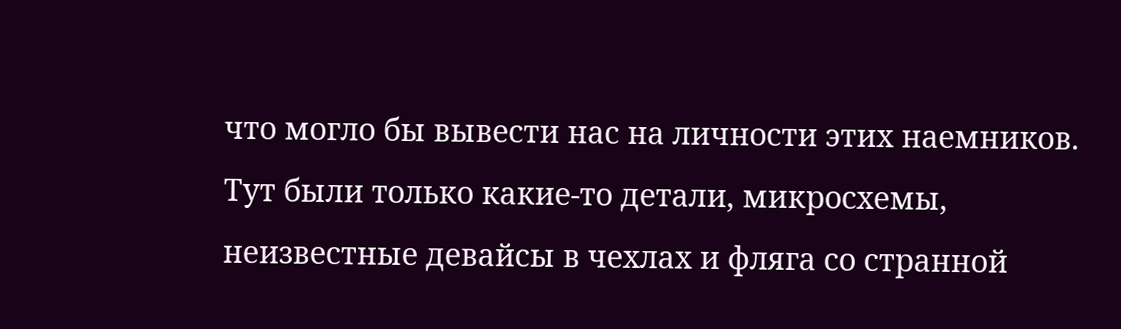что могло бы вывести нас на личности этих наемников. Тут были только какие-то детали, микросхемы, неизвестные девайсы в чехлах и фляга со странной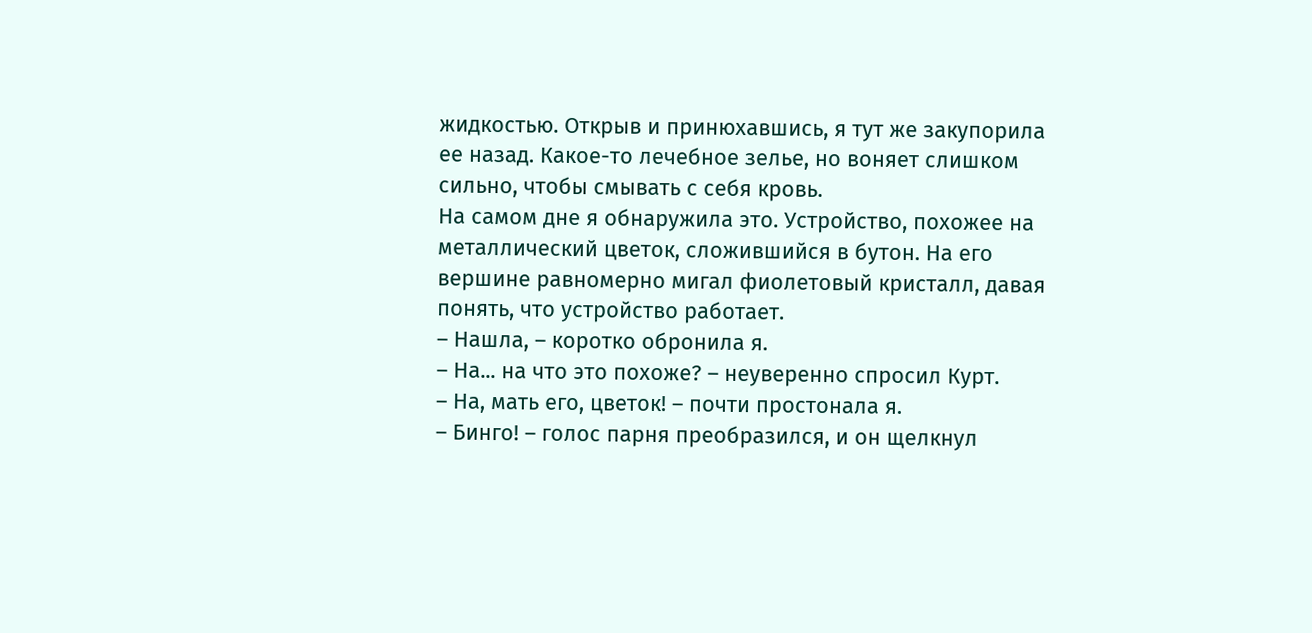жидкостью. Открыв и принюхавшись, я тут же закупорила ее назад. Какое-то лечебное зелье, но воняет слишком сильно, чтобы смывать с себя кровь.
На самом дне я обнаружила это. Устройство, похожее на металлический цветок, сложившийся в бутон. На его вершине равномерно мигал фиолетовый кристалл, давая понять, что устройство работает.
– Нашла, – коротко обронила я.
– На... на что это похоже? – неуверенно спросил Курт.
– На, мать его, цветок! – почти простонала я.
– Бинго! – голос парня преобразился, и он щелкнул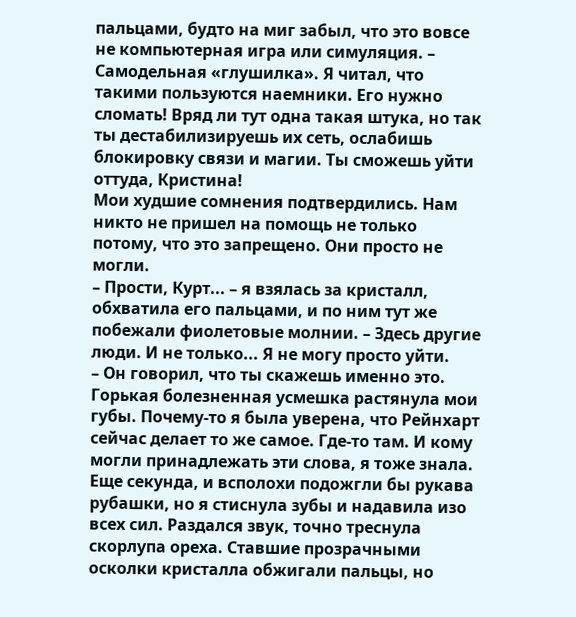пальцами, будто на миг забыл, что это вовсе не компьютерная игра или симуляция. – Самодельная «глушилка». Я читал, что такими пользуются наемники. Его нужно сломать! Вряд ли тут одна такая штука, но так ты дестабилизируешь их сеть, ослабишь блокировку связи и магии. Ты сможешь уйти оттуда, Кристина!
Мои худшие сомнения подтвердились. Нам никто не пришел на помощь не только потому, что это запрещено. Они просто не могли.
– Прости, Курт... – я взялась за кристалл, обхватила его пальцами, и по ним тут же побежали фиолетовые молнии. – Здесь другие люди. И не только... Я не могу просто уйти.
– Он говорил, что ты скажешь именно это.
Горькая болезненная усмешка растянула мои губы. Почему-то я была уверена, что Рейнхарт сейчас делает то же самое. Где-то там. И кому могли принадлежать эти слова, я тоже знала.
Еще секунда, и всполохи подожгли бы рукава рубашки, но я стиснула зубы и надавила изо всех сил. Раздался звук, точно треснула скорлупа ореха. Ставшие прозрачными осколки кристалла обжигали пальцы, но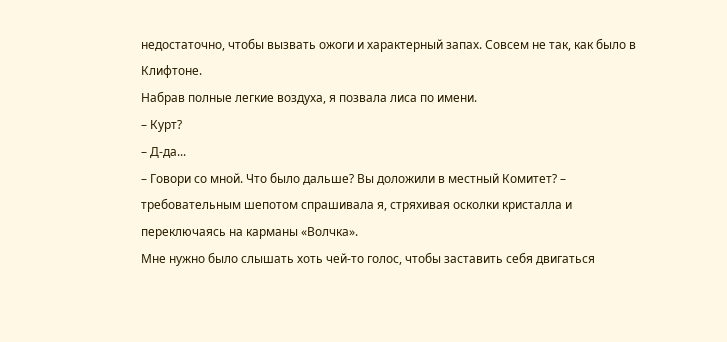недостаточно, чтобы вызвать ожоги и характерный запах. Совсем не так, как было в Клифтоне.
Набрав полные легкие воздуха, я позвала лиса по имени.
– Курт?
– Д-да...
– Говори со мной. Что было дальше? Вы доложили в местный Комитет? – требовательным шепотом спрашивала я, стряхивая осколки кристалла и переключаясь на карманы «Волчка».
Мне нужно было слышать хоть чей-то голос, чтобы заставить себя двигаться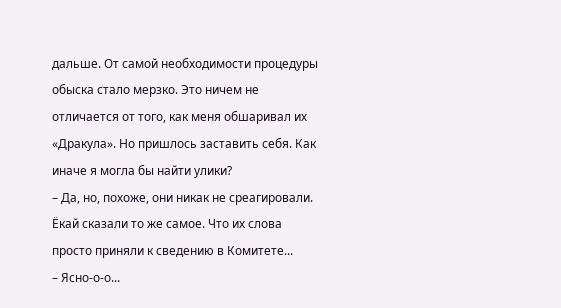дальше. От самой необходимости процедуры обыска стало мерзко. Это ничем не отличается от того, как меня обшаривал их «Дракула». Но пришлось заставить себя. Как иначе я могла бы найти улики?
– Да, но, похоже, они никак не среагировали. Ёкай сказали то же самое. Что их слова просто приняли к сведению в Комитете...
– Ясно-о-о...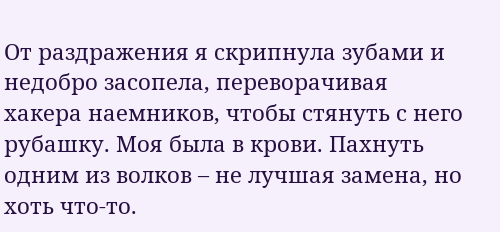От раздражения я скрипнула зубами и недобро засопела, переворачивая хакера наемников, чтобы стянуть с него рубашку. Моя была в крови. Пахнуть одним из волков – не лучшая замена, но хоть что-то.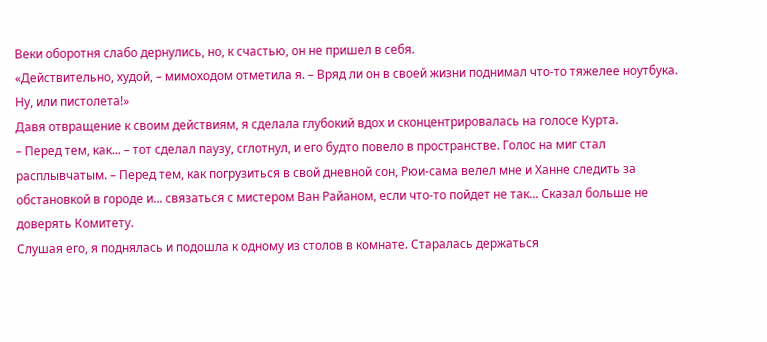Веки оборотня слабо дернулись, но, к счастью, он не пришел в себя.
«Действительно, худой, – мимоходом отметила я. – Вряд ли он в своей жизни поднимал что-то тяжелее ноутбука. Ну, или пистолета!»
Давя отвращение к своим действиям, я сделала глубокий вдох и сконцентрировалась на голосе Курта.
– Перед тем, как... – тот сделал паузу, сглотнул, и его будто повело в пространстве. Голос на миг стал расплывчатым. – Перед тем, как погрузиться в свой дневной сон, Рюи-сама велел мне и Ханне следить за обстановкой в городе и... связаться с мистером Ван Райаном, если что-то пойдет не так... Сказал больше не доверять Комитету.
Слушая его, я поднялась и подошла к одному из столов в комнате. Старалась держаться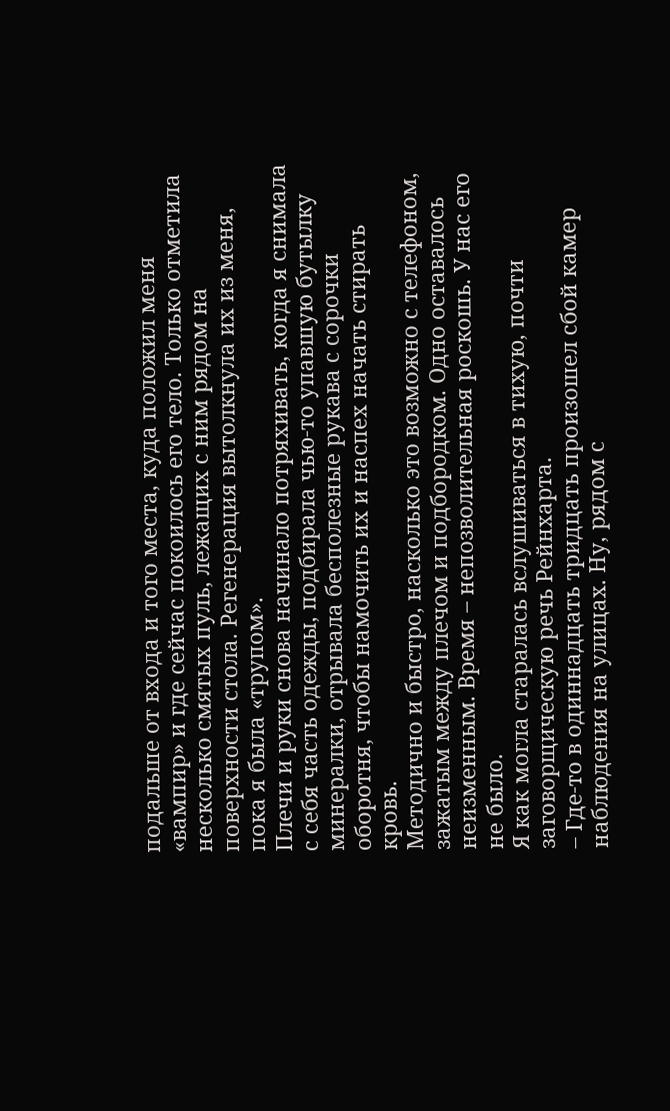подальше от входа и того места, куда положил меня «вампир» и где сейчас покоилось его тело. Только отметила несколько смятых пуль, лежащих с ним рядом на поверхности стола. Регенерация вытолкнула их из меня, пока я была «трупом».
Плечи и руки снова начинало потряхивать, когда я снимала с себя часть одежды, подбирала чью-то упавшую бутылку минералки, отрывала бесполезные рукава с сорочки оборотня, чтобы намочить их и наспех начать стирать кровь.
Методично и быстро, насколько это возможно с телефоном, зажатым между плечом и подбородком. Одно оставалось неизменным. Время – непозволительная роскошь. У нас его не было.
Я как могла старалась вслушиваться в тихую, почти заговорщическую речь Рейнхарта.
– Где-то в одиннадцать тридцать произошел сбой камер наблюдения на улицах. Ну, рядом с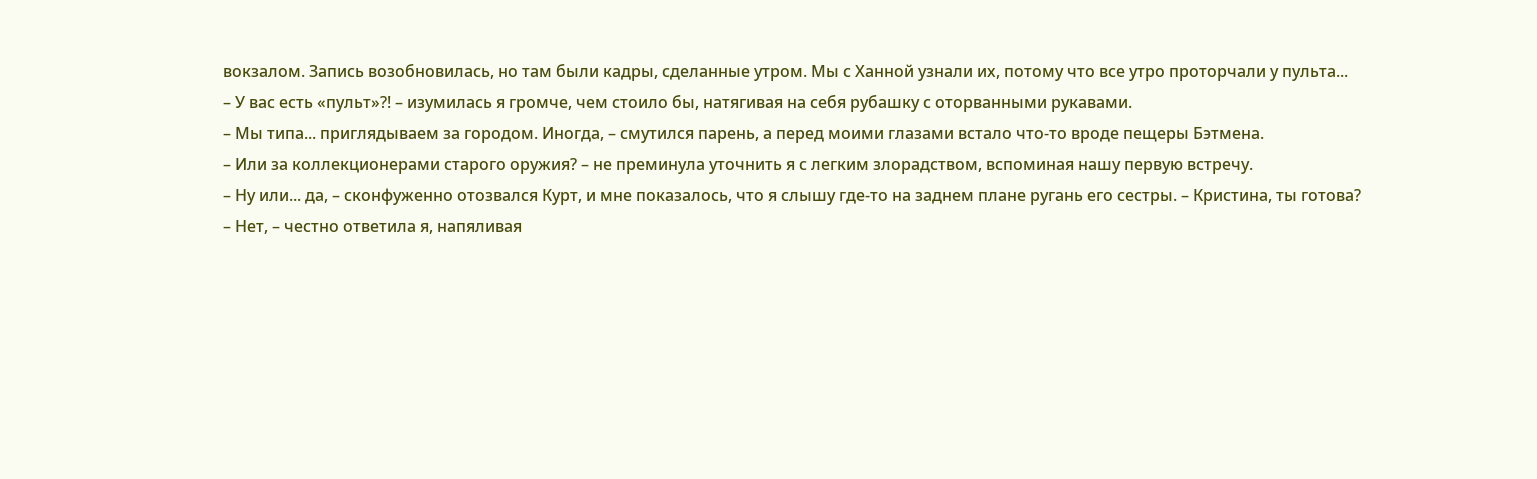вокзалом. Запись возобновилась, но там были кадры, сделанные утром. Мы с Ханной узнали их, потому что все утро проторчали у пульта...
– У вас есть «пульт»?! – изумилась я громче, чем стоило бы, натягивая на себя рубашку с оторванными рукавами.
– Мы типа... приглядываем за городом. Иногда, – смутился парень, а перед моими глазами встало что-то вроде пещеры Бэтмена.
– Или за коллекционерами старого оружия? – не преминула уточнить я с легким злорадством, вспоминая нашу первую встречу.
– Ну или... да, – сконфуженно отозвался Курт, и мне показалось, что я слышу где-то на заднем плане ругань его сестры. – Кристина, ты готова?
– Нет, – честно ответила я, напяливая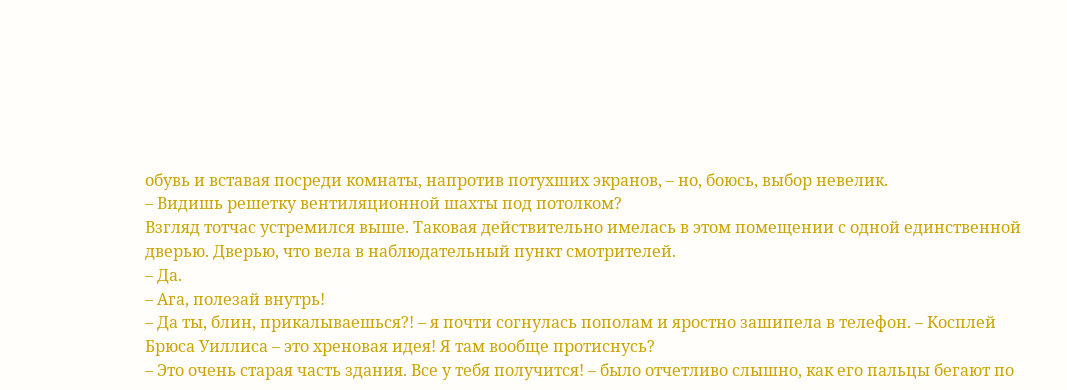обувь и вставая посреди комнаты, напротив потухших экранов, – но, боюсь, выбор невелик.
– Видишь решетку вентиляционной шахты под потолком?
Взгляд тотчас устремился выше. Таковая действительно имелась в этом помещении с одной единственной дверью. Дверью, что вела в наблюдательный пункт смотрителей.
– Да.
– Ага, полезай внутрь!
– Да ты, блин, прикалываешься?! – я почти согнулась пополам и яростно зашипела в телефон. – Косплей Брюса Уиллиса – это хреновая идея! Я там вообще протиснусь?
– Это очень старая часть здания. Все у тебя получится! – было отчетливо слышно, как его пальцы бегают по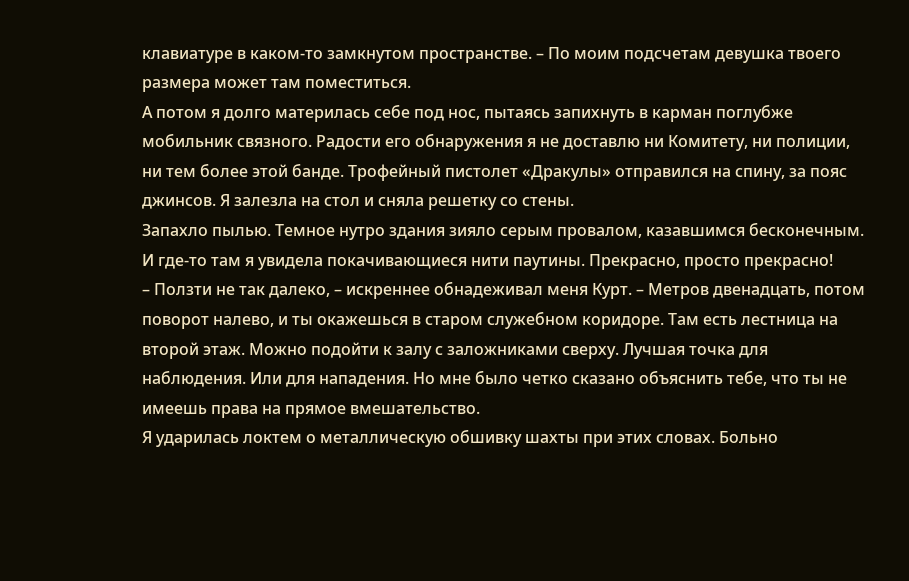клавиатуре в каком-то замкнутом пространстве. – По моим подсчетам девушка твоего размера может там поместиться.
А потом я долго материлась себе под нос, пытаясь запихнуть в карман поглубже мобильник связного. Радости его обнаружения я не доставлю ни Комитету, ни полиции, ни тем более этой банде. Трофейный пистолет «Дракулы» отправился на спину, за пояс джинсов. Я залезла на стол и сняла решетку со стены.
Запахло пылью. Темное нутро здания зияло серым провалом, казавшимся бесконечным. И где-то там я увидела покачивающиеся нити паутины. Прекрасно, просто прекрасно!
– Ползти не так далеко, – искреннее обнадеживал меня Курт. – Метров двенадцать, потом поворот налево, и ты окажешься в старом служебном коридоре. Там есть лестница на второй этаж. Можно подойти к залу с заложниками сверху. Лучшая точка для наблюдения. Или для нападения. Но мне было четко сказано объяснить тебе, что ты не имеешь права на прямое вмешательство.
Я ударилась локтем о металлическую обшивку шахты при этих словах. Больно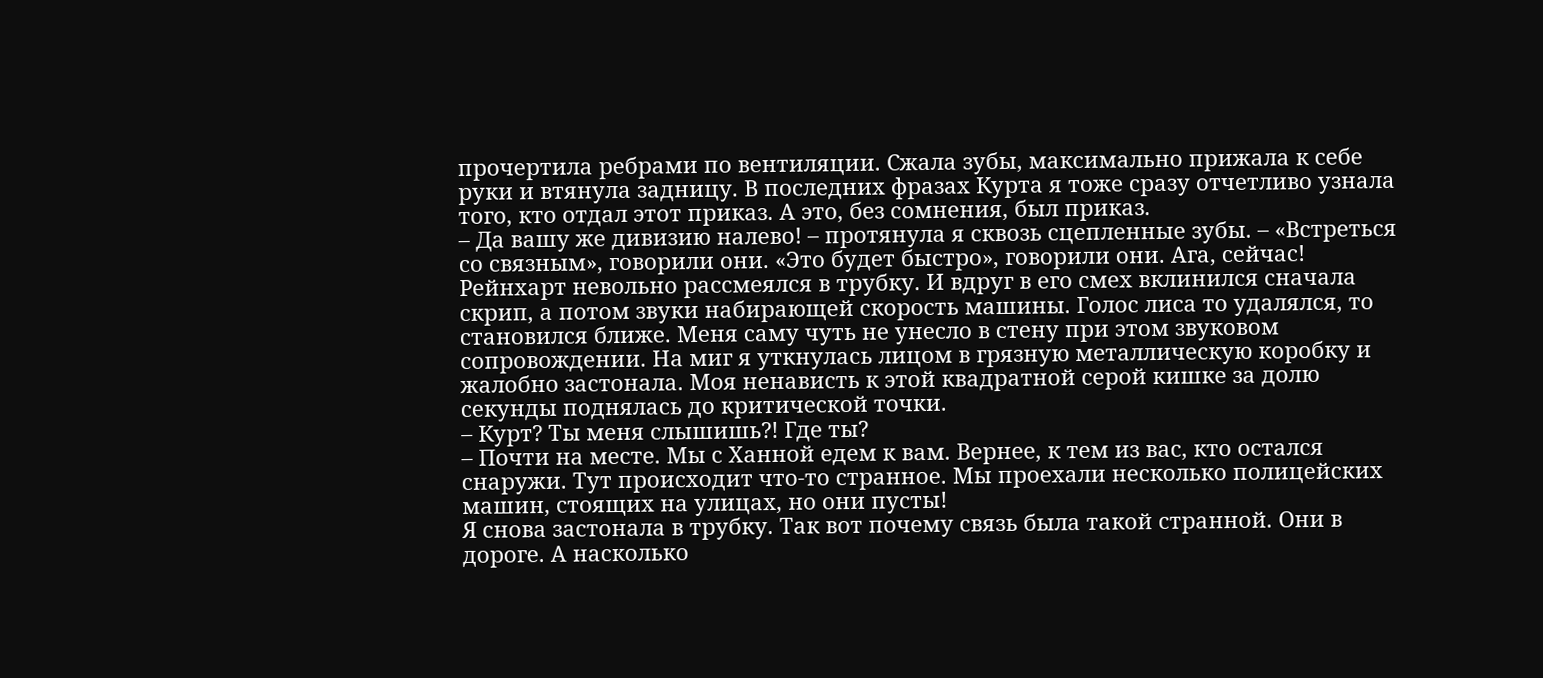прочертила ребрами по вентиляции. Сжала зубы, максимально прижала к себе руки и втянула задницу. В последних фразах Курта я тоже сразу отчетливо узнала того, кто отдал этот приказ. А это, без сомнения, был приказ.
– Да вашу же дивизию налево! – протянула я сквозь сцепленные зубы. – «Встреться со связным», говорили они. «Это будет быстро», говорили они. Ага, сейчас!
Рейнхарт невольно рассмеялся в трубку. И вдруг в его смех вклинился сначала скрип, а потом звуки набирающей скорость машины. Голос лиса то удалялся, то становился ближе. Меня саму чуть не унесло в стену при этом звуковом сопровождении. На миг я уткнулась лицом в грязную металлическую коробку и жалобно застонала. Моя ненависть к этой квадратной серой кишке за долю секунды поднялась до критической точки.
– Курт? Ты меня слышишь?! Где ты?
– Почти на месте. Мы с Ханной едем к вам. Вернее, к тем из вас, кто остался снаружи. Тут происходит что-то странное. Мы проехали несколько полицейских машин, стоящих на улицах, но они пусты!
Я снова застонала в трубку. Так вот почему связь была такой странной. Они в дороге. А насколько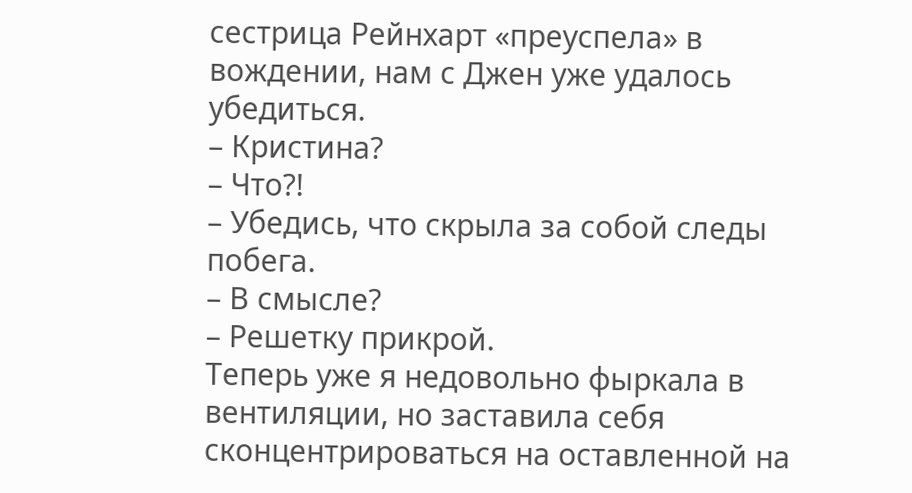сестрица Рейнхарт «преуспела» в вождении, нам с Джен уже удалось убедиться.
– Кристина?
– Что?!
– Убедись, что скрыла за собой следы побега.
– В смысле?
– Решетку прикрой.
Теперь уже я недовольно фыркала в вентиляции, но заставила себя сконцентрироваться на оставленной на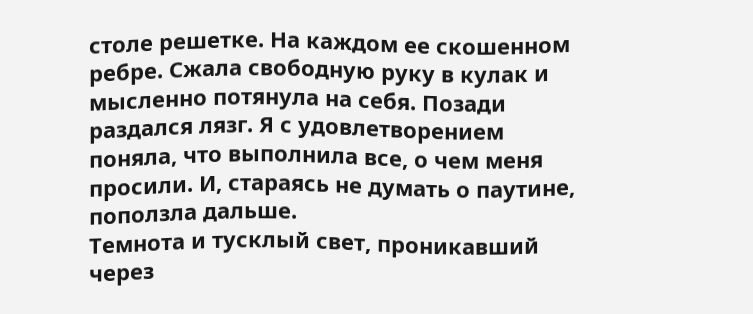столе решетке. На каждом ее скошенном ребре. Сжала свободную руку в кулак и мысленно потянула на себя. Позади раздался лязг. Я с удовлетворением поняла, что выполнила все, о чем меня просили. И, стараясь не думать о паутине, поползла дальше.
Темнота и тусклый свет, проникавший через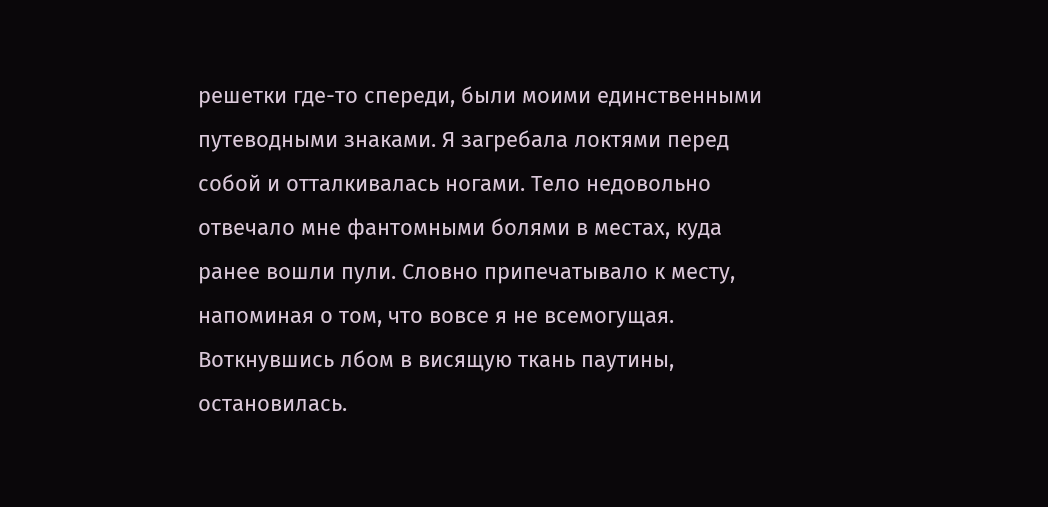решетки где-то спереди, были моими единственными путеводными знаками. Я загребала локтями перед собой и отталкивалась ногами. Тело недовольно отвечало мне фантомными болями в местах, куда ранее вошли пули. Словно припечатывало к месту, напоминая о том, что вовсе я не всемогущая. Воткнувшись лбом в висящую ткань паутины, остановилась.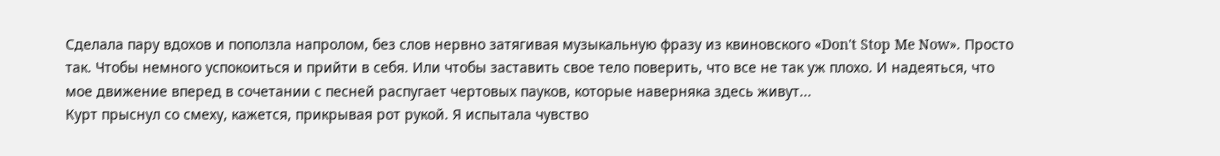Сделала пару вдохов и поползла напролом, без слов нервно затягивая музыкальную фразу из квиновского «Don't Stop Me Now». Просто так. Чтобы немного успокоиться и прийти в себя. Или чтобы заставить свое тело поверить, что все не так уж плохо. И надеяться, что мое движение вперед в сочетании с песней распугает чертовых пауков, которые наверняка здесь живут...
Курт прыснул со смеху, кажется, прикрывая рот рукой. Я испытала чувство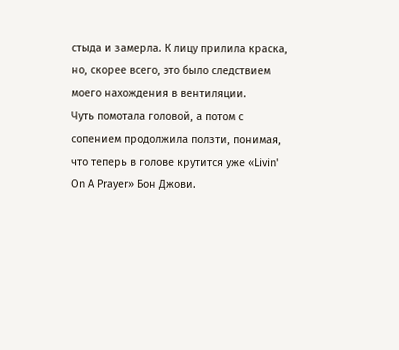стыда и замерла. К лицу прилила краска, но, скорее всего, это было следствием моего нахождения в вентиляции.
Чуть помотала головой, а потом с сопением продолжила ползти, понимая, что теперь в голове крутится уже «Livin' On A Prayer» Бон Джови.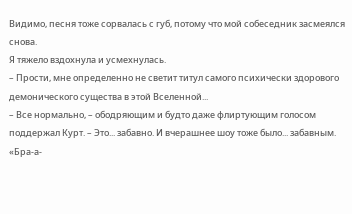Видимо, песня тоже сорвалась с губ, потому что мой собеседник засмеялся снова.
Я тяжело вздохнула и усмехнулась.
– Прости, мне определенно не светит титул самого психически здорового демонического существа в этой Вселенной...
– Все нормально, – ободряющим и будто даже флиртующим голосом поддержал Курт. – Это... забавно. И вчерашнее шоу тоже было... забавным.
«Бра-а-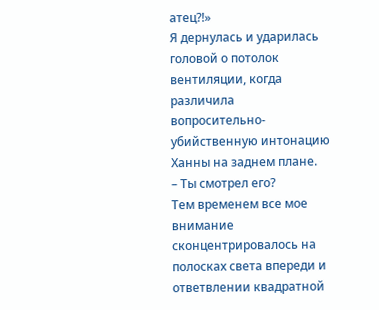атец?!»
Я дернулась и ударилась головой о потолок вентиляции, когда различила вопросительно-убийственную интонацию Ханны на заднем плане.
– Ты смотрел его?
Тем временем все мое внимание сконцентрировалось на полосках света впереди и ответвлении квадратной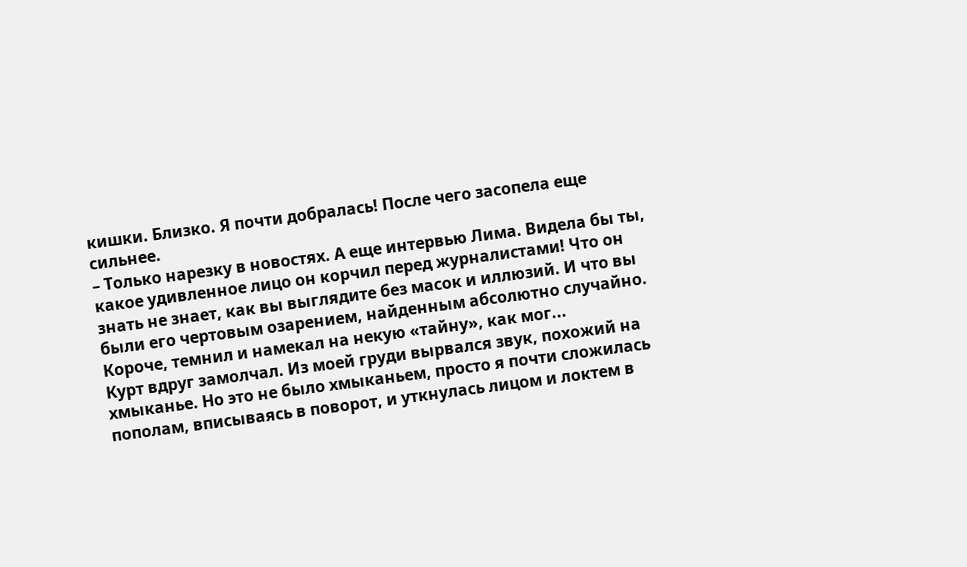кишки. Близко. Я почти добралась! После чего засопела еще сильнее.
– Только нарезку в новостях. А еще интервью Лима. Видела бы ты, какое удивленное лицо он корчил перед журналистами! Что он знать не знает, как вы выглядите без масок и иллюзий. И что вы были его чертовым озарением, найденным абсолютно случайно. Короче, темнил и намекал на некую «тайну», как мог...
Курт вдруг замолчал. Из моей груди вырвался звук, похожий на хмыканье. Но это не было хмыканьем, просто я почти сложилась пополам, вписываясь в поворот, и уткнулась лицом и локтем в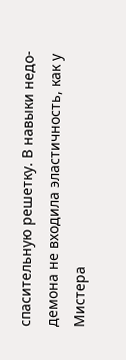спасительную решетку. В навыки недо-демона не входила эластичность, как у Мистера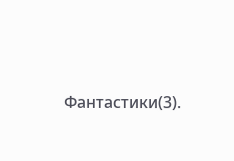Фантастики(3).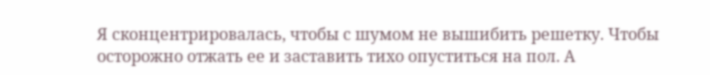Я сконцентрировалась, чтобы с шумом не вышибить решетку. Чтобы осторожно отжать ее и заставить тихо опуститься на пол. А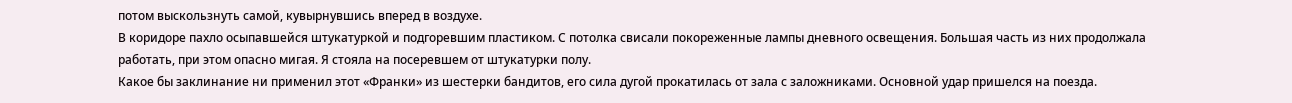потом выскользнуть самой, кувырнувшись вперед в воздухе.
В коридоре пахло осыпавшейся штукатуркой и подгоревшим пластиком. С потолка свисали покореженные лампы дневного освещения. Большая часть из них продолжала работать, при этом опасно мигая. Я стояла на посеревшем от штукатурки полу.
Какое бы заклинание ни применил этот «Франки» из шестерки бандитов, его сила дугой прокатилась от зала с заложниками. Основной удар пришелся на поезда.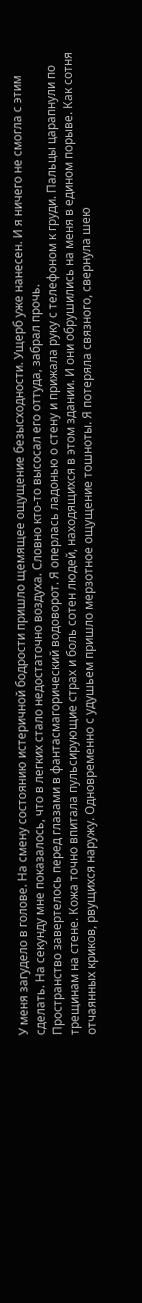У меня загудело в голове. На смену состоянию истеричной бодрости пришло щемящее ощущение безысходности. Ущерб уже нанесен. И я ничего не смогла с этим сделать. На секунду мне показалось, что в легких стало недостаточно воздуха. Словно кто-то высосал его оттуда, забрал прочь.
Пространство завертелось перед глазами в фантасмагорический водоворот. Я оперлась ладонью о стену и прижала руку с телефоном к груди. Пальцы царапнули по трещинам на стене. Кожа точно впитала пульсирующие страх и боль сотен людей, находящихся в этом здании. И они обрушились на меня в едином порыве. Как сотня отчаянных криков, рвущихся наружу. Одновременно с удушьем пришло мерзотное ощущение тошноты. Я потеряла связного, свернула шею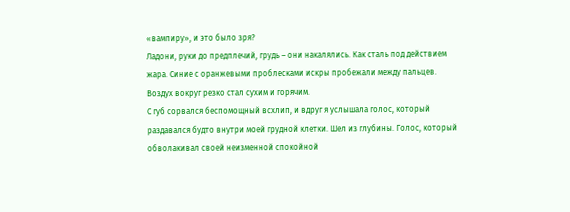«вампиру», и это было зря?
Ладони, руки до предплечий, грудь – они накалялись. Как сталь под действием жара. Синие с оранжевыми проблесками искры пробежали между пальцев. Воздух вокруг резко стал сухим и горячим.
С губ сорвался беспомощный всхлип, и вдруг я услышала голос, который раздавался будто внутри моей грудной клетки. Шел из глубины. Голос, который обволакивал своей неизменной спокойной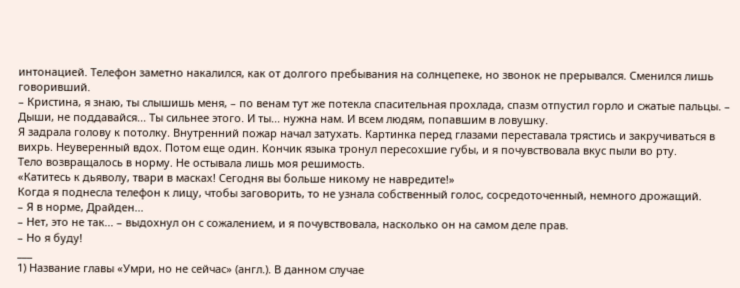интонацией. Телефон заметно накалился, как от долгого пребывания на солнцепеке, но звонок не прерывался. Сменился лишь говоривший.
– Кристина, я знаю, ты слышишь меня, – по венам тут же потекла спасительная прохлада, спазм отпустил горло и сжатые пальцы. – Дыши, не поддавайся... Ты сильнее этого. И ты... нужна нам. И всем людям, попавшим в ловушку.
Я задрала голову к потолку. Внутренний пожар начал затухать. Картинка перед глазами переставала трястись и закручиваться в вихрь. Неуверенный вдох. Потом еще один. Кончик языка тронул пересохшие губы, и я почувствовала вкус пыли во рту.
Тело возвращалось в норму. Не остывала лишь моя решимость.
«Катитесь к дьяволу, твари в масках! Сегодня вы больше никому не навредите!»
Когда я поднесла телефон к лицу, чтобы заговорить, то не узнала собственный голос, сосредоточенный, немного дрожащий.
– Я в норме, Драйден...
– Нет, это не так... – выдохнул он с сожалением, и я почувствовала, насколько он на самом деле прав.
– Но я буду!
___
1) Название главы «Умри, но не сейчас» (англ.). В данном случае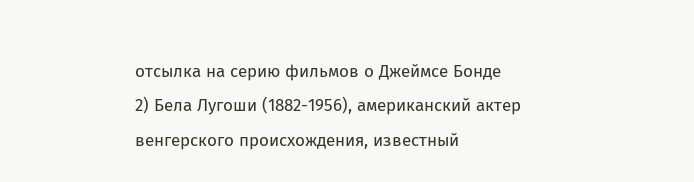отсылка на серию фильмов о Джеймсе Бонде
2) Бела Лугоши (1882-1956), американский актер венгерского происхождения, известный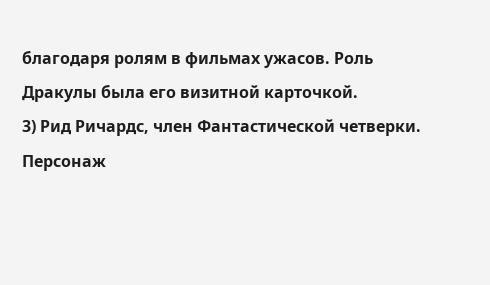благодаря ролям в фильмах ужасов. Роль Дракулы была его визитной карточкой.
3) Рид Ричардс, член Фантастической четверки. Персонаж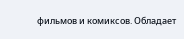фильмов и комиксов. Обладает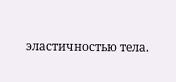эластичностью тела.